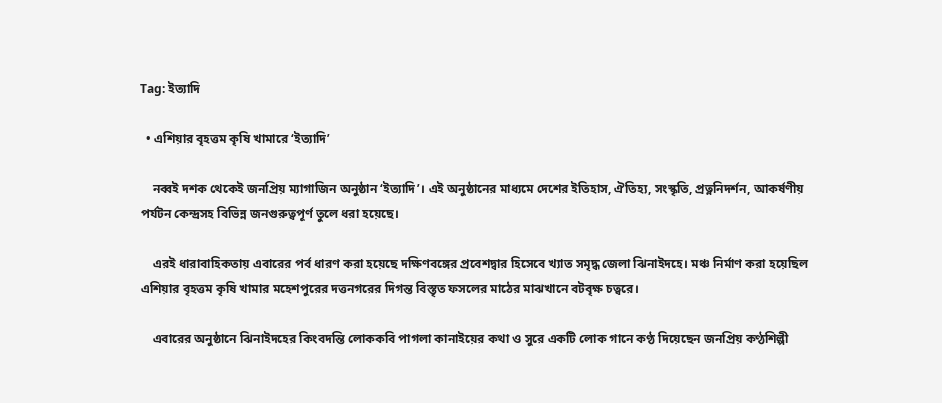Tag: ইত্যাদি

  • এশিয়ার বৃহত্তম কৃষি খামারে ‘ইত্যাদি’

    নব্বই দশক থেকেই জনপ্রিয় ম্যাগাজিন অনুষ্ঠান ‘ইত্যাদি’। এই অনুষ্ঠানের মাধ্যমে দেশের ইতিহাস, ঐতিহ্য, সংস্কৃতি, প্রত্ননিদর্শন, আকর্ষণীয় পর্যটন কেন্দ্রসহ বিভিন্ন জনগুরুত্বপূর্ণ তুলে ধরা হয়েছে।

    এরই ধারাবাহিকতায় এবারের পর্ব ধারণ করা হয়েছে দক্ষিণবঙ্গের প্রবেশদ্বার হিসেবে খ্যাত সমৃদ্ধ জেলা ঝিনাইদহে। মঞ্চ নির্মাণ করা হয়েছিল এশিয়ার বৃহত্তম কৃষি খামার মহেশপুরের দত্তনগরের দিগন্ত বিস্তৃত ফসলের মাঠের মাঝখানে বটবৃক্ষ চত্বরে।

    এবারের অনুষ্ঠানে ঝিনাইদহের কিংবদন্তি লোককবি পাগলা কানাইয়ের কথা ও সুরে একটি লোক গানে কণ্ঠ দিয়েছেন জনপ্রিয় কণ্ঠশিল্পী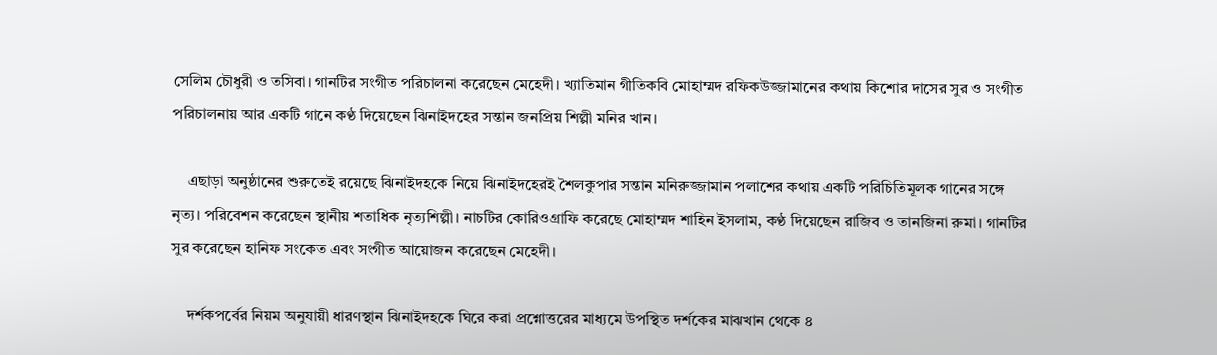সেলিম চৌধুরী ও তসিবা। গানটির সংগীত পরিচালনা করেছেন মেহেদী। খ্যাতিমান গীতিকবি মোহাম্মদ রফিকউজ্জামানের কথায় কিশোর দাসের সুর ও সংগীত পরিচালনায় আর একটি গানে কণ্ঠ দিয়েছেন ঝিনাইদহের সন্তান জনপ্রিয় শিল্পী মনির খান।

    এছাড়া অনুষ্ঠানের শুরুতেই রয়েছে ঝিনাইদহকে নিয়ে ঝিনাইদহেরই শৈলকুপার সন্তান মনিরুজ্জামান পলাশের কথায় একটি পরিচিতিমূলক গানের সঙ্গে নৃত্য। পরিবেশন করেছেন স্থানীয় শতাধিক নৃত্যশিল্পী। নাচটির কোরিওগ্রাফি করেছে মোহাম্মদ শাহিন ইসলাম, কণ্ঠ দিয়েছেন রাজিব ও তানজিনা রুমা। গানটির সুর করেছেন হানিফ সংকেত এবং সংগীত আয়োজন করেছেন মেহেদী।

    দর্শকপর্বের নিয়ম অনুযায়ী ধারণস্থান ঝিনাইদহকে ঘিরে করা প্রশ্নোত্তরের মাধ্যমে উপস্থিত দর্শকের মাঝখান থেকে ৪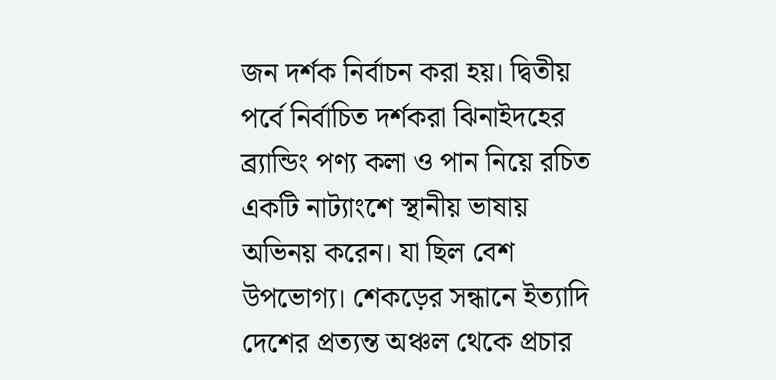জন দর্শক নির্বাচন করা হয়। দ্বিতীয় পর্বে নির্বাচিত দর্শকরা ঝিনাইদহের ব্র্যান্ডিং পণ্য কলা ও পান নিয়ে রচিত একটি নাট্যাংশে স্থানীয় ভাষায় অভিনয় করেন। যা ছিল বেশ উপভোগ্য। শেকড়ের সন্ধানে ইত্যাদি দেশের প্রত্যন্ত অঞ্চল থেকে প্রচার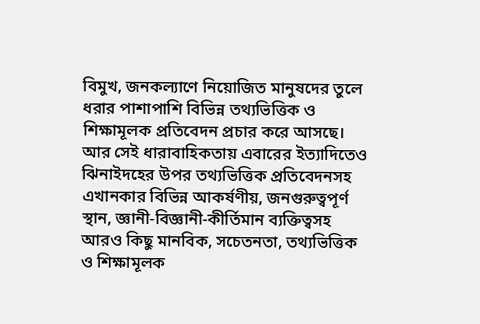বিমুখ, জনকল্যাণে নিয়োজিত মানুষদের তুলে ধরার পাশাপাশি বিভিন্ন তথ্যভিত্তিক ও শিক্ষামূলক প্রতিবেদন প্রচার করে আসছে। আর সেই ধারাবাহিকতায় এবারের ইত্যাদিতেও ঝিনাইদহের উপর তথ্যভিত্তিক প্রতিবেদনসহ এখানকার বিভিন্ন আকর্ষণীয়, জনগুরুত্বপূর্ণ স্থান, জ্ঞানী-বিজ্ঞানী-কীর্তিমান ব্যক্তিত্বসহ আরও কিছু মানবিক, সচেতনতা, তথ্যভিত্তিক ও শিক্ষামূলক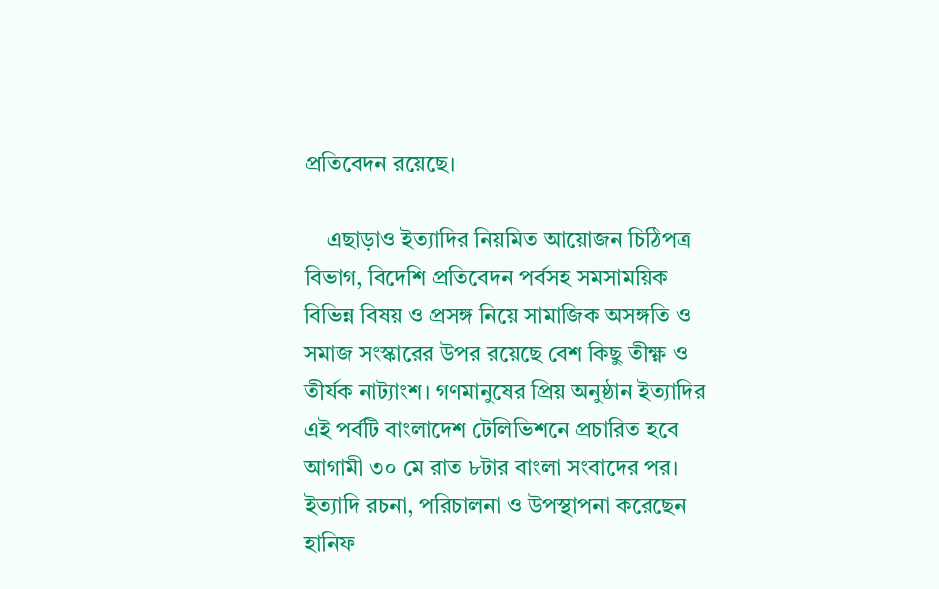প্রতিবেদন রয়েছে।

    এছাড়াও ইত্যাদির নিয়মিত আয়োজন চিঠিপত্র বিভাগ, বিদেশি প্রতিবেদন পর্বসহ সমসাময়িক বিভিন্ন বিষয় ও প্রসঙ্গ নিয়ে সামাজিক অসঙ্গতি ও সমাজ সংস্কারের উপর রয়েছে বেশ কিছু তীক্ষ্ণ ও তীর্যক নাট্যাংশ। গণমানুষের প্রিয় অনুষ্ঠান ইত্যাদির এই পর্বটি বাংলাদেশ টেলিভিশনে প্রচারিত হবে আগামী ৩০ মে রাত ৮টার বাংলা সংবাদের পর। ইত্যাদি রচনা, পরিচালনা ও উপস্থাপনা করেছেন হানিফ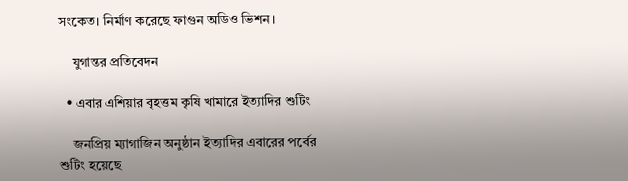সংকেত। নির্মাণ করেছে ফাগুন অডিও ভিশন।

    যুগান্তর প্রতিবেদন

  • এবার এশিয়ার বৃহত্তম কৃষি খামারে ইত্যাদির শুটিং

    জনপ্রিয় ম্যাগাজিন অনুষ্ঠান ইত্যাদির এবারের পর্বের শুটিং হয়েছে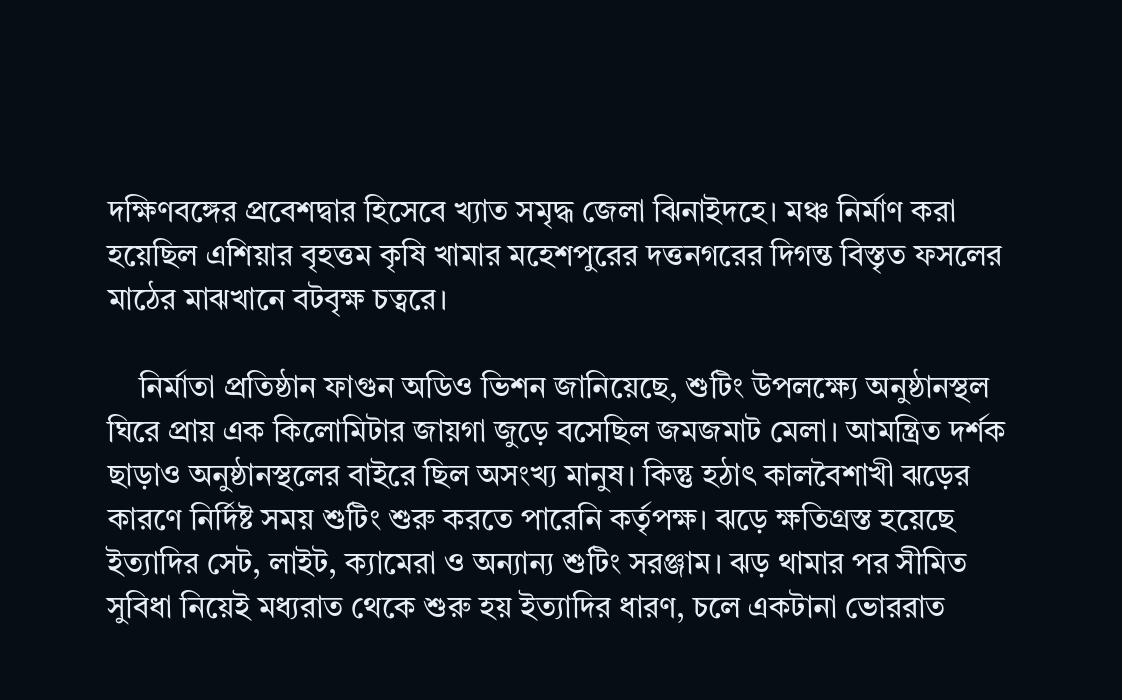দক্ষিণবঙ্গের প্রবেশদ্বার হিসেবে খ্যাত সমৃদ্ধ জেলা ঝিনাইদহে। মঞ্চ নির্মাণ করা হয়েছিল এশিয়ার বৃহত্তম কৃষি খামার মহেশপুরের দত্তনগরের দিগন্ত বিস্তৃত ফসলের মাঠের মাঝখানে বটবৃক্ষ চত্বরে।

    নির্মাতা প্রতিষ্ঠান ফাগুন অডিও ভিশন জানিয়েছে, শুটিং উপলক্ষ্যে অনুষ্ঠানস্থল ঘিরে প্রায় এক কিলোমিটার জায়গা জুড়ে বসেছিল জমজমাট মেলা। আমন্ত্রিত দর্শক ছাড়াও অনুষ্ঠানস্থলের বাইরে ছিল অসংখ্য মানুষ। কিন্তু হঠাৎ কালবৈশাখী ঝড়ের কারণে নির্দিষ্ট সময় শুটিং শুরু করতে পারেনি কর্তৃপক্ষ। ঝড়ে ক্ষতিগ্রস্ত হয়েছে ইত্যাদির সেট, লাইট, ক্যামেরা ও অন্যান্য শুটিং সরঞ্জাম। ঝড় থামার পর সীমিত সুবিধা নিয়েই মধ্যরাত থেকে শুরু হয় ইত্যাদির ধারণ, চলে একটানা ভোররাত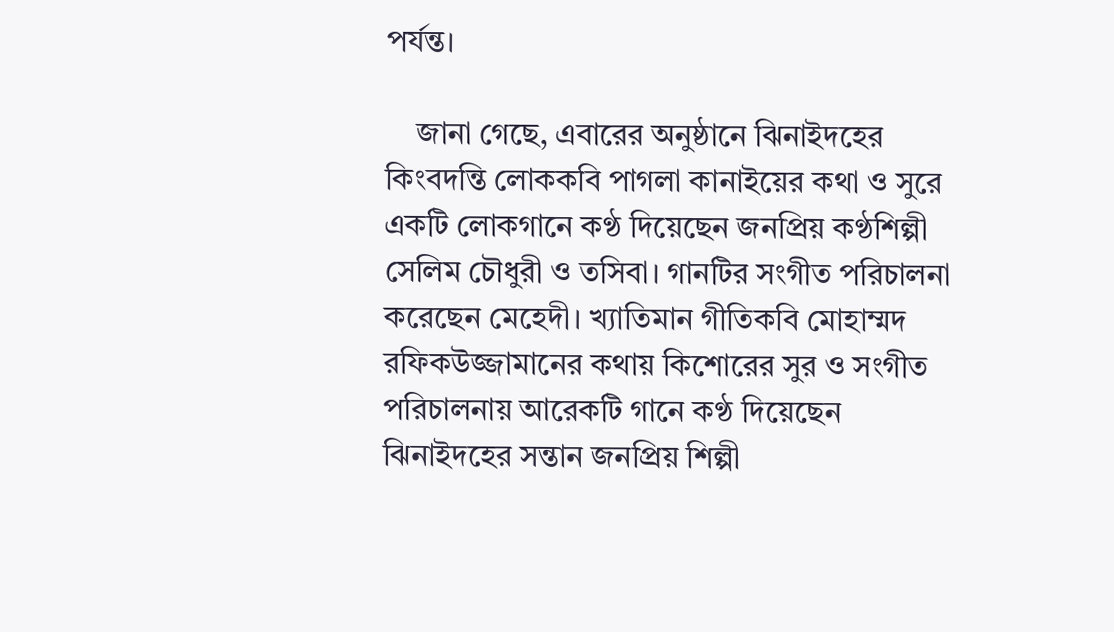পর্যন্ত।

    জানা গেছে, এবারের অনুষ্ঠানে ঝিনাইদহের কিংবদন্তি লোককবি পাগলা কানাইয়ের কথা ও সুরে একটি লোকগানে কণ্ঠ দিয়েছেন জনপ্রিয় কণ্ঠশিল্পী সেলিম চৌধুরী ও তসিবা। গানটির সংগীত পরিচালনা করেছেন মেহেদী। খ্যাতিমান গীতিকবি মোহাম্মদ রফিকউজ্জামানের কথায় কিশোরের সুর ও সংগীত পরিচালনায় আরেকটি গানে কণ্ঠ দিয়েছেন ঝিনাইদহের সন্তান জনপ্রিয় শিল্পী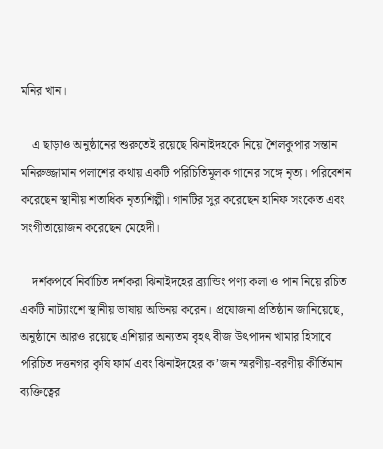মনির খান।

    এ ছাড়াও অনুষ্ঠানের শুরুতেই রয়েছে ঝিনাইদহকে নিয়ে শৈলকুপার সন্তান মনিরুজ্জামান পলাশের কথায় একটি পরিচিতিমূলক গানের সঙ্গে নৃত্য। পরিবেশন করেছেন স্থানীয় শতাধিক নৃত্যশিল্পী। গানটির সুর করেছেন হানিফ সংকেত এবং সংগীতায়োজন করেছেন মেহেদী।

    দর্শকপর্বে নির্বাচিত দর্শকরা ঝিনাইদহের ব্র্যান্ডিং পণ্য কলা ও পান নিয়ে রচিত একটি নাট্যাংশে স্থানীয় ভাষায় অভিনয় করেন। প্রযোজনা প্রতিষ্ঠান জানিয়েছে, অনুষ্ঠানে আরও রয়েছে এশিয়ার অন্যতম বৃহৎ বীজ উৎপাদন খামার হিসাবে পরিচিত দত্তনগর কৃষি ফার্ম এবং ঝিনাইদহের ক’জন স্মরণীয়-বরণীয় কীর্তিমান ব্যক্তিত্বের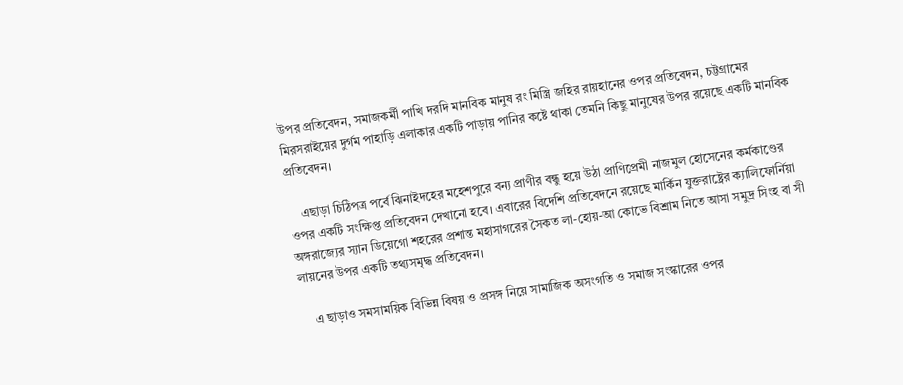উপর প্রতিবেদন, সমাজকর্মী পাখি দরদি মানবিক মানুষ রং মিস্ত্রি জহির রায়হানের ওপর প্রতিবেদন, চট্টগ্রামের মিরসরাইয়ের দুর্গম পাহাড়ি এলাকার একটি পাড়ায় পানির কষ্টে থাকা তেমনি কিছু মানুষের উপর রয়েছে একটি মানবিক প্রতিবেদন।

    এছাড়া চিঠিপত্র পর্বে ঝিনাইদহের মহেশপুরে বন্য প্রাণীর বন্ধু হয়ে উঠা প্রাণিপ্রেমী নাজমুল হোসেনের কর্মকাণ্ডের ওপর একটি সংক্ষিপ্ত প্রতিবেদন দেখানো হবে। এবারের বিদেশি প্রতিবেদনে রয়েছে মার্কিন যুক্তরাষ্ট্রের ক্যালিফোর্নিয়া অঙ্গরাজ্যের স্যান ডিয়েগো শহরের প্রশান্ত মহাসাগরের সৈকত লা-হোয়-আ কোভে বিশ্রাম নিতে আসা সমুদ্র সিংহ বা সী লায়নের উপর একটি তথ্যসমৃদ্ধ প্রতিবেদন।

    এ ছাড়াও সমসাময়িক বিভিন্ন বিষয় ও প্রসঙ্গ নিয়ে সামাজিক অসংগতি ও সমাজ সংস্কারের ওপর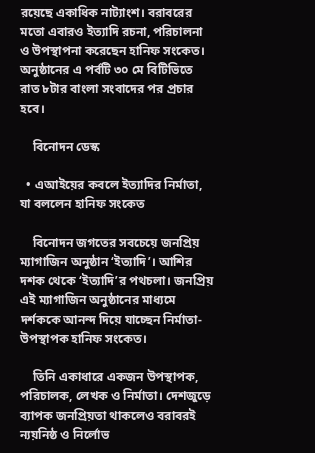রয়েছে একাধিক নাট্যাংশ। বরাবরের মতো এবারও ইত্যাদি রচনা, পরিচালনা ও উপস্থাপনা করেছেন হানিফ সংকেত। অনুষ্ঠানের এ পর্বটি ৩০ মে বিটিভিতে রাত ৮টার বাংলা সংবাদের পর প্রচার হবে।

    বিনোদন ডেস্ক

  • এআইয়ের কবলে ইত্যাদির নির্মাতা, যা বললেন হানিফ সংকেত

    বিনোদন জগতের সবচেয়ে জনপ্রিয় ম্যাগাজিন অনুষ্ঠান ‘ইত্যাদি’। আশির দশক থেকে ‘ইত্যাদি’র পথচলা। জনপ্রিয় এই ম্যাগাজিন অনুষ্ঠানের মাধ্যমে দর্শককে আনন্দ দিয়ে যাচ্ছেন নির্মাতা-উপস্থাপক হানিফ সংকেত।

    তিনি একাধারে একজন উপস্থাপক, পরিচালক, লেখক ও নির্মাতা। দেশজুড়ে ব্যাপক জনপ্রিয়তা থাকলেও বরাবরই ন্যয়নিষ্ঠ ও নির্লোভ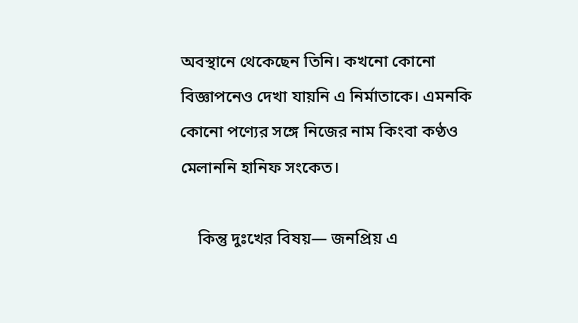অবস্থানে থেকেছেন তিনি। কখনো কোনো বিজ্ঞাপনেও দেখা যায়নি এ নির্মাতাকে। এমনকি কোনো পণ্যের সঙ্গে নিজের নাম কিংবা কণ্ঠও মেলাননি হানিফ সংকেত।

    কিন্তু দুঃখের বিষয়— জনপ্রিয় এ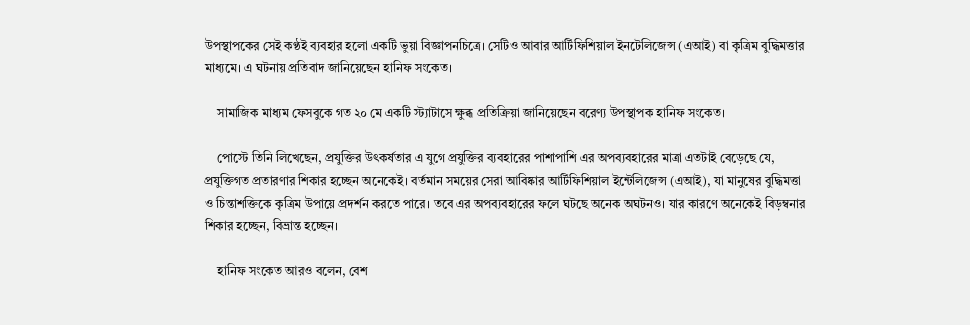উপস্থাপকের সেই কণ্ঠই ব্যবহার হলো একটি ভুয়া বিজ্ঞাপনচিত্রে। সেটিও আবার আর্টিফিশিয়াল ইনটেলিজেন্স (এআই) বা কৃত্রিম বুদ্ধিমত্তার মাধ্যমে। এ ঘটনায় প্রতিবাদ জানিয়েছেন হানিফ সংকেত।

    সামাজিক মাধ্যম ফেসবুকে গত ২০ মে একটি স্ট্যাটাসে ক্ষুব্ধ প্রতিক্রিয়া জানিয়েছেন বরেণ্য উপস্থাপক হানিফ সংকেত।

    পোস্টে তিনি লিখেছেন, প্রযুক্তির উৎকর্ষতার এ যুগে প্রযুক্তির ব্যবহারের পাশাপাশি এর অপব্যবহারের মাত্রা এতটাই বেড়েছে যে, প্রযুক্তিগত প্রতারণার শিকার হচ্ছেন অনেকেই। বর্তমান সময়ের সেরা আবিষ্কার আর্টিফিশিয়াল ইন্টেলিজেন্স (এআই), যা মানুষের বুদ্ধিমত্তা ও চিন্তাশক্তিকে কৃত্রিম উপায়ে প্রদর্শন করতে পারে। তবে এর অপব্যবহারের ফলে ঘটছে অনেক অঘটনও। যার কারণে অনেকেই বিড়ম্বনার শিকার হচ্ছেন, বিভ্রান্ত হচ্ছেন।

    হানিফ সংকেত আরও বলেন, বেশ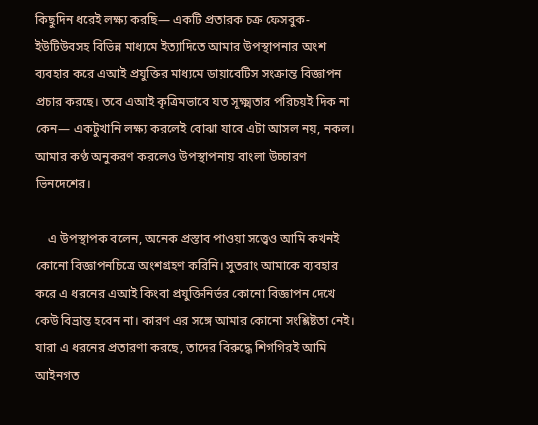কিছুদিন ধরেই লক্ষ্য করছি— একটি প্রতারক চক্র ফেসবুক-ইউটিউবসহ বিভিন্ন মাধ্যমে ইত্যাদিতে আমার উপস্থাপনার অংশ ব্যবহার করে এআই প্রযুক্তির মাধ্যমে ডায়াবেটিস সংক্রান্ত বিজ্ঞাপন প্রচার করছে। তবে এআই কৃত্রিমভাবে যত সূক্ষ্মতার পরিচয়ই দিক না কেন— একটুখানি লক্ষ্য করলেই বোঝা যাবে এটা আসল নয়, নকল। আমার কণ্ঠ অনুকরণ করলেও উপস্থাপনায় বাংলা উচ্চারণ ভিনদেশের।

    এ উপস্থাপক বলেন, অনেক প্রস্তাব পাওয়া সত্ত্বেও আমি কখনই কোনো বিজ্ঞাপনচিত্রে অংশগ্রহণ করিনি। সুতরাং আমাকে ব্যবহার করে এ ধরনের এআই কিংবা প্রযুক্তিনির্ভর কোনো বিজ্ঞাপন দেখে কেউ বিভ্রান্ত হবেন না। কারণ এর সঙ্গে আমার কোনো সংশ্লিষ্টতা নেই। যারা এ ধরনের প্রতারণা করছে, তাদের বিরুদ্ধে শিগগিরই আমি আইনগত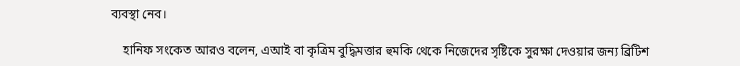ব্যবস্থা নেব।

    হানিফ সংকেত আরও বলেন, এআই বা কৃত্রিম বুদ্ধিমত্তার হুমকি থেকে নিজেদের সৃষ্টিকে সুরক্ষা দেওয়ার জন্য ব্রিটিশ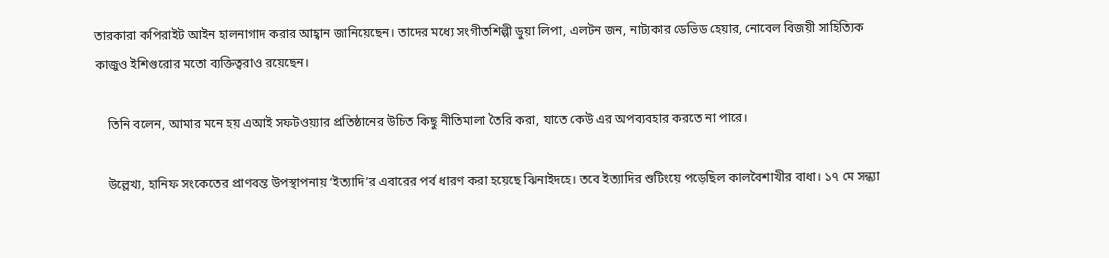তারকারা কপিরাইট আইন হালনাগাদ করার আহ্বান জানিয়েছেন। তাদের মধ্যে সংগীতশিল্পী ডুয়া লিপা, এলটন জন, নাট্যকার ডেভিড হেয়ার, নোবেল বিজয়ী সাহিত্যিক কাজুও ইশিগুরোর মতো ব্যক্তিত্বরাও রয়েছেন।

    তিনি বলেন, আমার মনে হয় এআই সফটওয়্যার প্রতিষ্ঠানের উচিত কিছু নীতিমালা তৈরি করা, যাতে কেউ এর অপব্যবহার করতে না পারে।

    উল্লেখ্য, হানিফ সংকেতের প্রাণবন্ত উপস্থাপনায় ‘ইত্যাদি’র এবারের পর্ব ধারণ করা হয়েছে ঝিনাইদহে। তবে ইত্যাদির শুটিংয়ে পড়েছিল কালবৈশাখীর বাধা। ১৭ মে সন্ধ্যা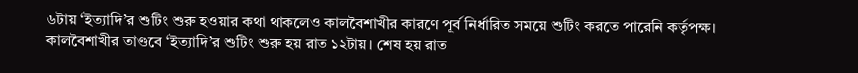৬টায় ‘ইত্যাদি’র শুটিং শুরু হওয়ার কথা থাকলেও কালবৈশাখীর কারণে পূর্ব নির্ধারিত সময়ে শুটিং করতে পারেনি কর্তৃপক্ষ। কালবৈশাখীর তাণ্ডবে ‘ইত্যাদি’র শুটিং শুরু হয় রাত ১২টায়। শেষ হয় রাত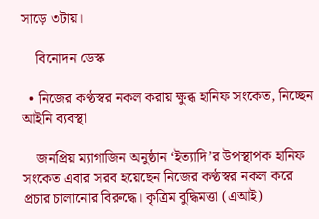সাড়ে ৩টায়।

    বিনোদন ডেস্ক

  • নিজের কণ্ঠস্বর নকল করায় ক্ষুব্ধ হানিফ সংকেত, নিচ্ছেন আইনি ব্যবস্থা

    জনপ্রিয় ম্যাগাজিন অনুষ্ঠান ‘ইত্যাদি’র উপস্থাপক হানিফ সংকেত এবার সরব হয়েছেন নিজের কণ্ঠস্বর নকল করে প্রচার চালানোর বিরুদ্ধে। কৃত্রিম বুদ্ধিমত্তা (এআই)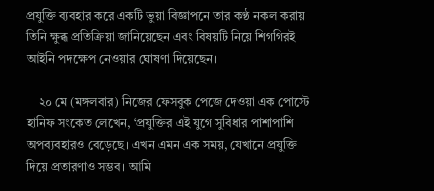প্রযুক্তি ব্যবহার করে একটি ভুয়া বিজ্ঞাপনে তার কণ্ঠ নকল করায় তিনি ক্ষুব্ধ প্রতিক্রিয়া জানিয়েছেন এবং বিষয়টি নিয়ে শিগগিরই আইনি পদক্ষেপ নেওয়ার ঘোষণা দিয়েছেন।

    ২০ মে (মঙ্গলবার) নিজের ফেসবুক পেজে দেওয়া এক পোস্টে হানিফ সংকেত লেখেন, ‘প্রযুক্তির এই যুগে সুবিধার পাশাপাশি অপব্যবহারও বেড়েছে। এখন এমন এক সময়, যেখানে প্রযুক্তি দিয়ে প্রতারণাও সম্ভব। আমি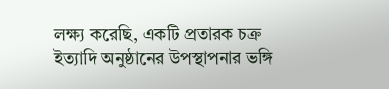লক্ষ্য করেছি, একটি প্রতারক চক্র ইত্যাদি অনুষ্ঠানের উপস্থাপনার ভঙ্গি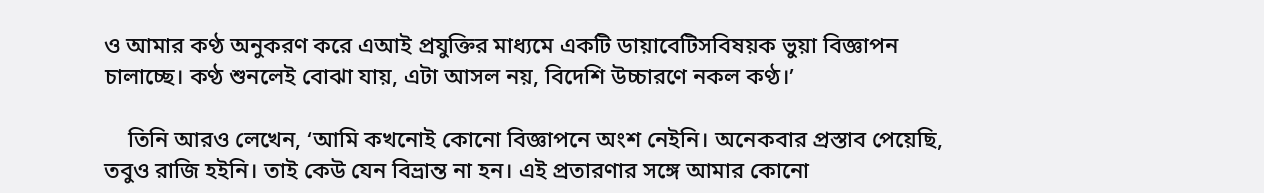ও আমার কণ্ঠ অনুকরণ করে এআই প্রযুক্তির মাধ্যমে একটি ডায়াবেটিসবিষয়ক ভুয়া বিজ্ঞাপন চালাচ্ছে। কণ্ঠ শুনলেই বোঝা যায়, এটা আসল নয়, বিদেশি উচ্চারণে নকল কণ্ঠ।’

    তিনি আরও লেখেন, ‘আমি কখনোই কোনো বিজ্ঞাপনে অংশ নেইনি। অনেকবার প্রস্তাব পেয়েছি, তবুও রাজি হইনি। তাই কেউ যেন বিভ্রান্ত না হন। এই প্রতারণার সঙ্গে আমার কোনো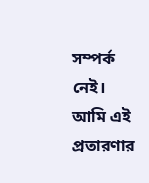সম্পর্ক নেই। আমি এই প্রতারণার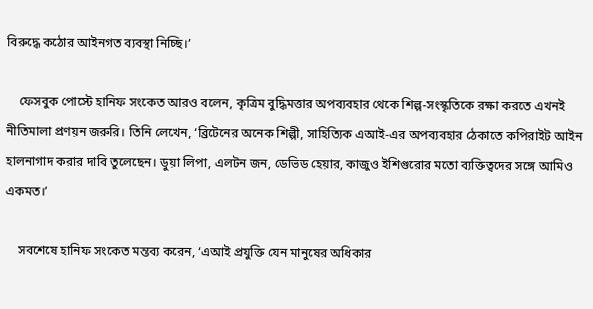বিরুদ্ধে কঠোর আইনগত ব্যবস্থা নিচ্ছি।’

    ফেসবুক পোস্টে হানিফ সংকেত আরও বলেন, কৃত্রিম বুদ্ধিমত্তার অপব্যবহার থেকে শিল্প-সংস্কৃতিকে রক্ষা করতে এখনই নীতিমালা প্রণয়ন জরুরি। তিনি লেখেন, ‘ব্রিটেনের অনেক শিল্পী, সাহিত্যিক এআই-এর অপব্যবহার ঠেকাতে কপিরাইট আইন হালনাগাদ করার দাবি তুলেছেন। ডুয়া লিপা, এলটন জন, ডেভিড হেয়ার, কাজুও ইশিগুরোর মতো ব্যক্তিত্বদের সঙ্গে আমিও একমত।’

    সবশেষে হানিফ সংকেত মন্তব্য করেন, ‘এআই প্রযুক্তি যেন মানুষের অধিকার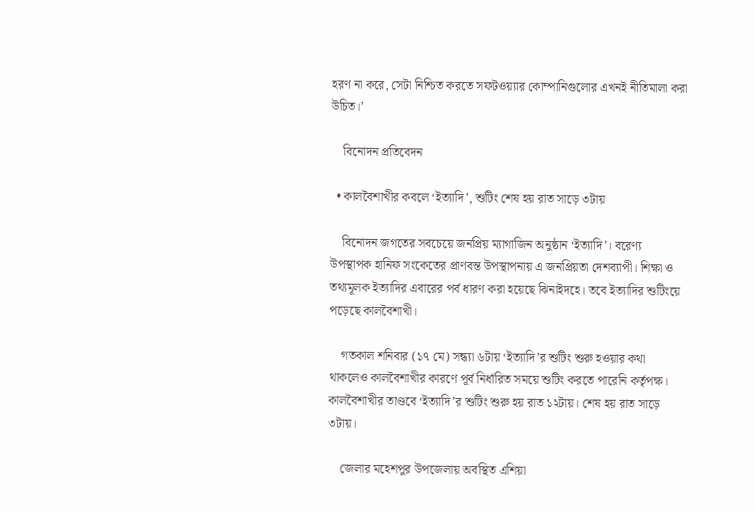হরণ না করে, সেটা নিশ্চিত করতে সফটওয়্যার কোম্পানিগুলোর এখনই নীতিমালা করা উচিত।’

    বিনোদন প্রতিবেদন

  • কালবৈশাখীর কবলে ‘ইত্যাদি’, শুটিং শেষ হয় রাত সাড়ে ৩টায়

    বিনোদন জগতের সবচেয়ে জনপ্রিয় ম্যাগাজিন অনুষ্ঠান ‘ইত্যাদি’। বরেণ্য উপস্থাপক হানিফ সংকেতের প্রাণবন্ত উপস্থাপনায় এ জনপ্রিয়তা দেশব্যাপী। শিক্ষা ও তথ্যমূলক ইত্যাদির এবারের পর্ব ধারণ করা হয়েছে ঝিনাইদহে। তবে ইত্যাদির শুটিংয়ে পড়েছে কালবৈশাখী।

    গতকাল শনিবার (১৭ মে) সন্ধ্যা ৬টায় ‘ইত্যাদি’র শুটিং শুরু হওয়ার কথা থাকলেও কালবৈশাখীর কারণে পূর্ব নির্ধারিত সময়ে শুটিং করতে পারেনি কর্তৃপক্ষ। কালবৈশাখীর তাণ্ডবে ‘ইত্যাদি’র শুটিং শুরু হয় রাত ১২টায়। শেষ হয় রাত সাড়ে ৩টায়।

    জেলার মহেশপুর উপজেলায় অবস্থিত এশিয়া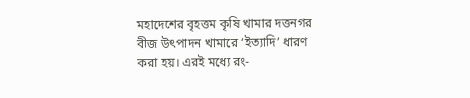মহাদেশের বৃহত্তম কৃষি খামার দত্তনগর বীজ উৎপাদন খামারে ‘ইত্যাদি’ ধারণ করা হয়। এরই মধ্যে রং-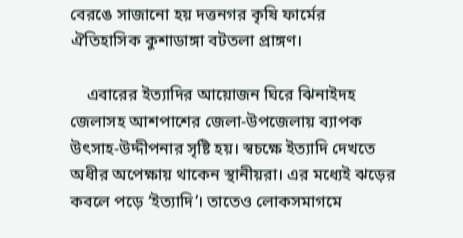বেরঙে সাজানো হয় দত্তনগর কৃষি ফার্মের ঐতিহাসিক কুশাডাঙ্গা বটতলা প্রাঙ্গণ।

    এবারের ইত্যাদির আয়োজন ঘিরে ঝিনাইদহ জেলাসহ আশপাশের জেলা-উপজেলায় ব্যাপক উৎসাহ-উদ্দীপনার সৃষ্টি হয়। স্বচক্ষে ইত্যাদি দেখতে অধীর অপেক্ষায় থাকেন স্থানীয়রা। এর মধ্যেই ঝড়ের কবলে পড়ে ‘ইত্যাদি’। তাতেও লোকসমাগমে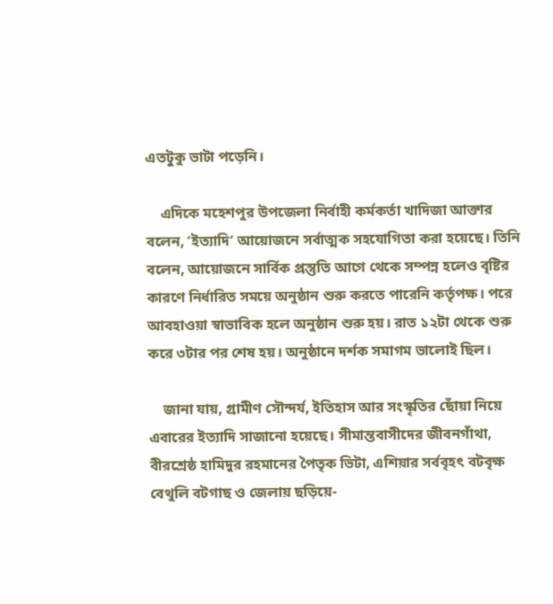এতটুকু ভাটা পড়েনি।

    এদিকে মহেশপুর উপজেলা নির্বাহী কর্মকর্তা খাদিজা আক্তার বলেন, ‘ইত্যাদি’ আয়োজনে সর্বাত্মক সহযোগিতা করা হয়েছে। তিনি বলেন, আয়োজনে সার্বিক প্রস্তুতি আগে থেকে সম্পন্ন হলেও বৃষ্টির কারণে নির্ধারিত সময়ে অনুষ্ঠান শুরু করতে পারেনি কর্তৃপক্ষ। পরে আবহাওয়া স্বাভাবিক হলে অনুষ্ঠান শুরু হয়। রাত ১২টা থেকে শুরু করে ৩টার পর শেষ হয়। অনুষ্ঠানে দর্শক সমাগম ভালোই ছিল।

    জানা যায়, গ্রামীণ সৌন্দর্য, ইতিহাস আর সংস্কৃতির ছোঁয়া নিয়ে এবারের ইত্যাদি সাজানো হয়েছে। সীমান্তবাসীদের জীবনগাঁথা, বীরশ্রেষ্ঠ হামিদুর রহমানের পৈতৃক ভিটা, এশিয়ার সর্ববৃহৎ বটবৃক্ষ বেথুলি বটগাছ ও জেলায় ছড়িয়ে-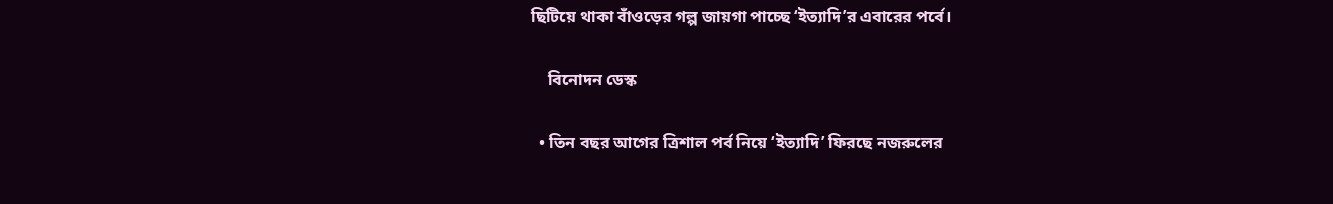ছিটিয়ে থাকা বাঁওড়ের গল্প জায়গা পাচ্ছে ‘ইত্যাদি’র এবারের পর্বে।

    বিনোদন ডেস্ক

  • তিন বছর আগের ত্রিশাল পর্ব নিয়ে ‘ইত্যাদি’ ফিরছে নজরুলের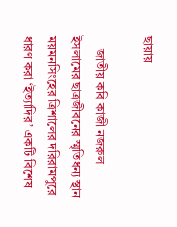ছায়ায়

    জাতীয় কবি কাজী নজরুল ইসলামের ছাত্রজীবনের স্মৃতিধন্য স্থান ময়মনসিংহের ত্রিশালের দরিরামপুরে ধারণ করা ‘ইত্যাদির’ একটি বিশেষ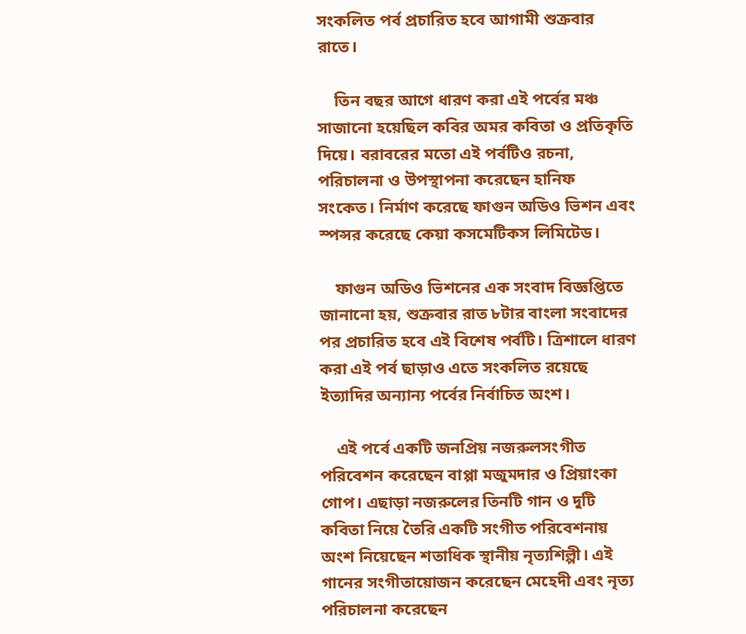সংকলিত পর্ব প্রচারিত হবে আগামী শুক্রবার রাতে।

    তিন বছর আগে ধারণ করা এই পর্বের মঞ্চ সাজানো হয়েছিল কবির অমর কবিতা ও প্রতিকৃতি দিয়ে। বরাবরের মতো এই পর্বটিও রচনা, পরিচালনা ও উপস্থাপনা করেছেন হানিফ সংকেত। নির্মাণ করেছে ফাগুন অডিও ভিশন এবং স্পন্সর করেছে কেয়া কসমেটিকস লিমিটেড।

    ফাগুন অডিও ভিশনের এক সংবাদ বিজ্ঞপ্তিতে জানানো হয়, শুক্রবার রাত ৮টার বাংলা সংবাদের পর প্রচারিত হবে এই বিশেষ পর্বটি। ত্রিশালে ধারণ করা এই পর্ব ছাড়াও এতে সংকলিত রয়েছে ইত্যাদির অন্যান্য পর্বের নির্বাচিত অংশ।

    এই পর্বে একটি জনপ্রিয় নজরুলসংগীত পরিবেশন করেছেন বাপ্পা মজুমদার ও প্রিয়াংকা গোপ। এছাড়া নজরুলের তিনটি গান ও দুটি কবিতা নিয়ে তৈরি একটি সংগীত পরিবেশনায় অংশ নিয়েছেন শতাধিক স্থানীয় নৃত্যশিল্পী। এই গানের সংগীতায়োজন করেছেন মেহেদী এবং নৃত্য পরিচালনা করেছেন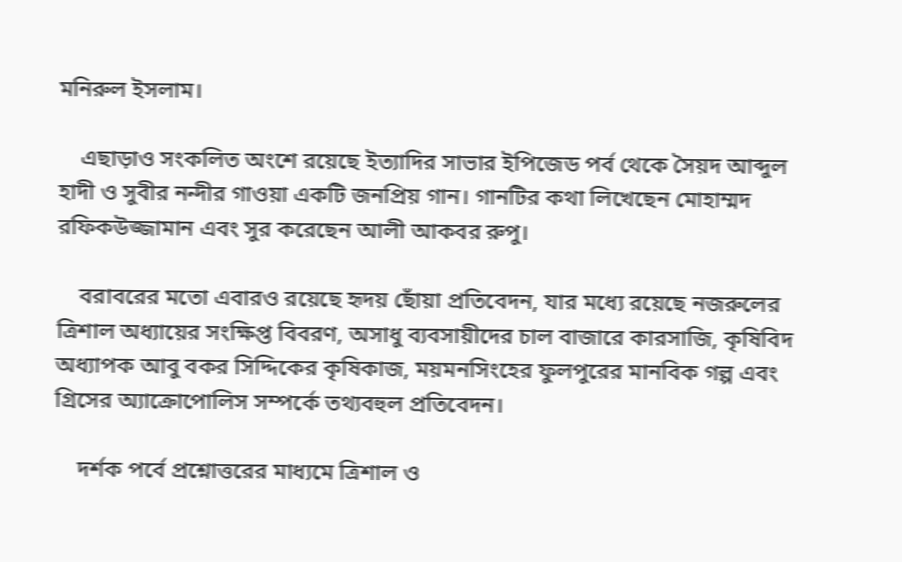মনিরুল ইসলাম।

    এছাড়াও সংকলিত অংশে রয়েছে ইত্যাদির সাভার ইপিজেড পর্ব থেকে সৈয়দ আব্দুল হাদী ও সুবীর নন্দীর গাওয়া একটি জনপ্রিয় গান। গানটির কথা লিখেছেন মোহাম্মদ রফিকউজ্জামান এবং সুর করেছেন আলী আকবর রুপু।

    বরাবরের মতো এবারও রয়েছে হৃদয় ছোঁয়া প্রতিবেদন, যার মধ্যে রয়েছে নজরুলের ত্রিশাল অধ্যায়ের সংক্ষিপ্ত বিবরণ, অসাধু ব্যবসায়ীদের চাল বাজারে কারসাজি, কৃষিবিদ অধ্যাপক আবু বকর সিদ্দিকের কৃষিকাজ, ময়মনসিংহের ফুলপুরের মানবিক গল্প এবং গ্রিসের অ্যাক্রোপোলিস সম্পর্কে তথ্যবহুল প্রতিবেদন।

    দর্শক পর্বে প্রশ্নোত্তরের মাধ্যমে ত্রিশাল ও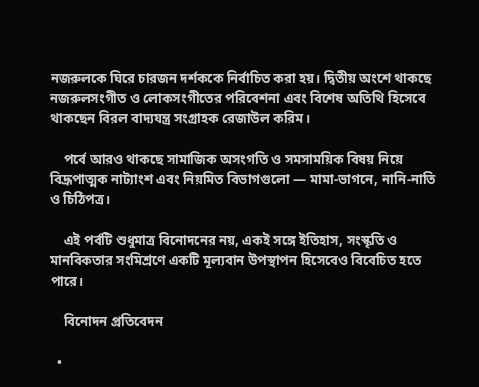নজরুলকে ঘিরে চারজন দর্শককে নির্বাচিত করা হয়। দ্বিতীয় অংশে থাকছে নজরুলসংগীত ও লোকসংগীতের পরিবেশনা এবং বিশেষ অতিথি হিসেবে থাকছেন বিরল বাদ্যযন্ত্র সংগ্রাহক রেজাউল করিম।

    পর্বে আরও থাকছে সামাজিক অসংগতি ও সমসাময়িক বিষয় নিয়ে বিদ্রূপাত্মক নাট্যাংশ এবং নিয়মিত বিভাগগুলো — মামা-ভাগনে, নানি-নাতি ও চিঠিপত্র।

    এই পর্বটি শুধুমাত্র বিনোদনের নয়, একই সঙ্গে ইতিহাস, সংস্কৃতি ও মানবিকতার সংমিশ্রণে একটি মূল্যবান উপস্থাপন হিসেবেও বিবেচিত হতে পারে।

    বিনোদন প্রতিবেদন

  •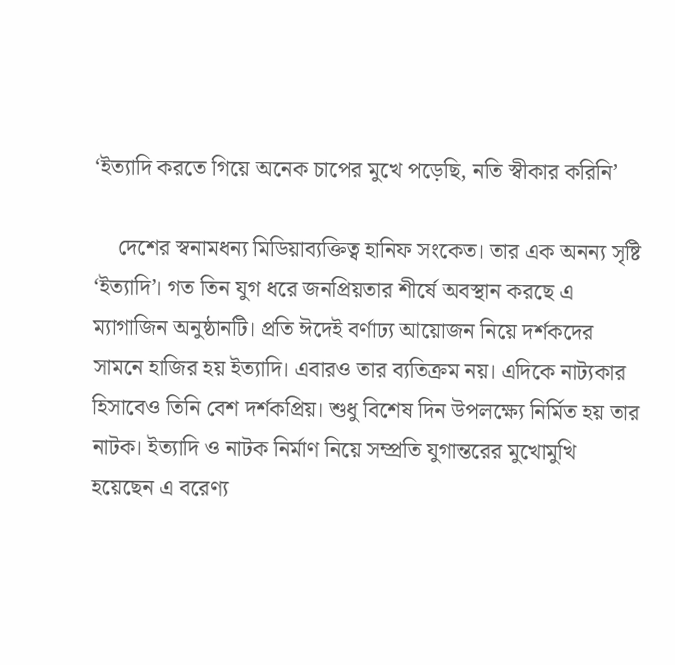‘ইত্যাদি করতে গিয়ে অনেক চাপের মুখে পড়েছি, নতি স্বীকার করিনি’

    দেশের স্বনামধন্য মিডিয়াব্যক্তিত্ব হানিফ সংকেত। তার এক অনন্য সৃষ্টি ‘ইত্যাদি’। গত তিন যুগ ধরে জনপ্রিয়তার শীর্ষে অবস্থান করছে এ ম্যাগাজিন অনুষ্ঠানটি। প্রতি ঈদেই বর্ণাঢ্য আয়োজন নিয়ে দর্শকদের সামনে হাজির হয় ইত্যাদি। এবারও তার ব্যতিক্রম নয়। এদিকে নাট্যকার হিসাবেও তিনি বেশ দর্শকপ্রিয়। শুধু বিশেষ দিন উপলক্ষ্যে নির্মিত হয় তার নাটক। ইত্যাদি ও নাটক নির্মাণ নিয়ে সম্প্রতি যুগান্তরের মুখোমুখি হয়েছেন এ বরেণ্য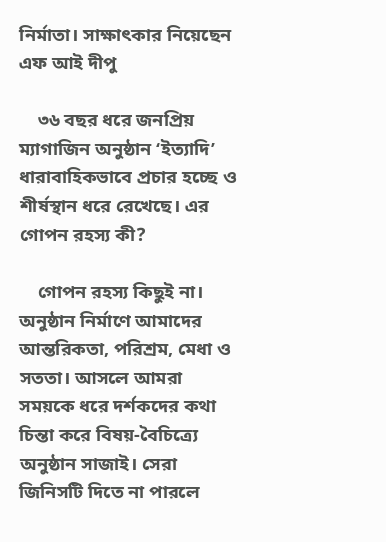নির্মাতা। সাক্ষাৎকার নিয়েছেন এফ আই দীপু

    ৩৬ বছর ধরে জনপ্রিয় ম্যাগাজিন অনুষ্ঠান ‘ইত্যাদি’ ধারাবাহিকভাবে প্রচার হচ্ছে ও শীর্ষস্থান ধরে রেখেছে। এর গোপন রহস্য কী?

    গোপন রহস্য কিছুই না। অনুষ্ঠান নির্মাণে আমাদের আন্তরিকতা, পরিশ্রম, মেধা ও সততা। আসলে আমরা সময়কে ধরে দর্শকদের কথা চিন্তা করে বিষয়-বৈচিত্র্যে অনুষ্ঠান সাজাই। সেরা জিনিসটি দিতে না পারলে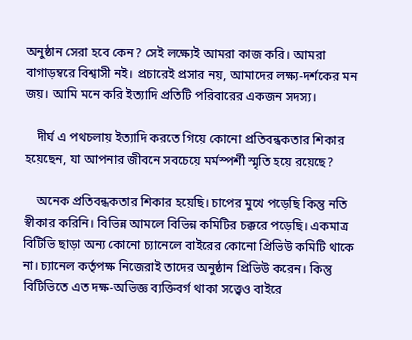অনুষ্ঠান সেরা হবে কেন? সেই লক্ষ্যেই আমরা কাজ করি। আমরা বাগাড়ম্বরে বিশ্বাসী নই। প্রচারেই প্রসার নয়, আমাদের লক্ষ্য-দর্শকের মন জয়। আমি মনে করি ইত্যাদি প্রতিটি পরিবারের একজন সদস্য।

    দীর্ঘ এ পথচলায় ইত্যাদি করতে গিয়ে কোনো প্রতিবন্ধকতার শিকার হয়েছেন, যা আপনার জীবনে সবচেয়ে মর্মস্পর্শী স্মৃতি হয়ে রয়েছে?

    অনেক প্রতিবন্ধকতার শিকার হয়েছি। চাপের মুখে পড়েছি কিন্তু নতি স্বীকার করিনি। বিভিন্ন আমলে বিভিন্ন কমিটির চক্করে পড়েছি। একমাত্র বিটিভি ছাড়া অন্য কোনো চ্যানেলে বাইরের কোনো প্রিভিউ কমিটি থাকে না। চ্যানেল কর্তৃপক্ষ নিজেরাই তাদের অনুষ্ঠান প্রিভিউ করেন। কিন্তু বিটিভিতে এত দক্ষ-অভিজ্ঞ ব্যক্তিবর্গ থাকা সত্ত্বেও বাইরে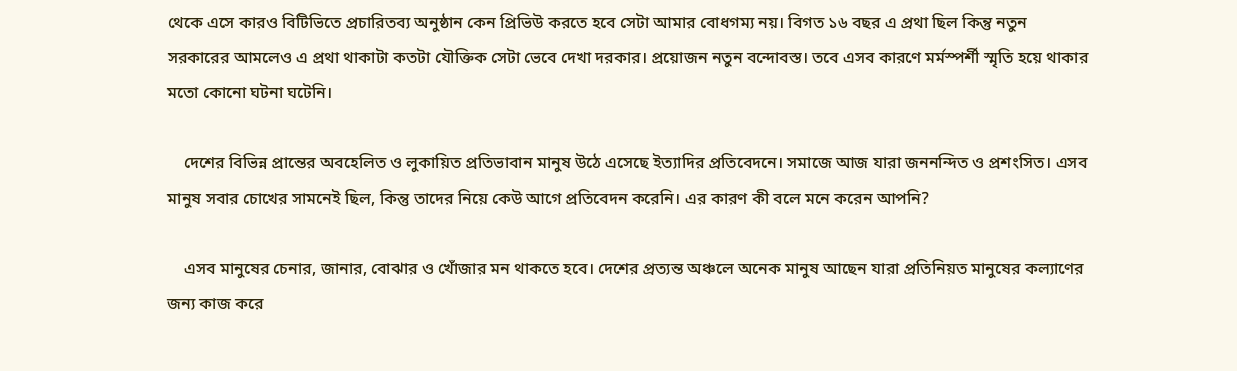থেকে এসে কারও বিটিভিতে প্রচারিতব্য অনুষ্ঠান কেন প্রিভিউ করতে হবে সেটা আমার বোধগম্য নয়। বিগত ১৬ বছর এ প্রথা ছিল কিন্তু নতুন সরকারের আমলেও এ প্রথা থাকাটা কতটা যৌক্তিক সেটা ভেবে দেখা দরকার। প্রয়োজন নতুন বন্দোবস্ত। তবে এসব কারণে মর্মস্পর্শী স্মৃতি হয়ে থাকার মতো কোনো ঘটনা ঘটেনি।

    দেশের বিভিন্ন প্রান্তের অবহেলিত ও লুকায়িত প্রতিভাবান মানুষ উঠে এসেছে ইত্যাদির প্রতিবেদনে। সমাজে আজ যারা জননন্দিত ও প্রশংসিত। এসব মানুষ সবার চোখের সামনেই ছিল, কিন্তু তাদের নিয়ে কেউ আগে প্রতিবেদন করেনি। এর কারণ কী বলে মনে করেন আপনি?

    এসব মানুষের চেনার, জানার, বোঝার ও খোঁজার মন থাকতে হবে। দেশের প্রত্যন্ত অঞ্চলে অনেক মানুষ আছেন যারা প্রতিনিয়ত মানুষের কল্যাণের জন্য কাজ করে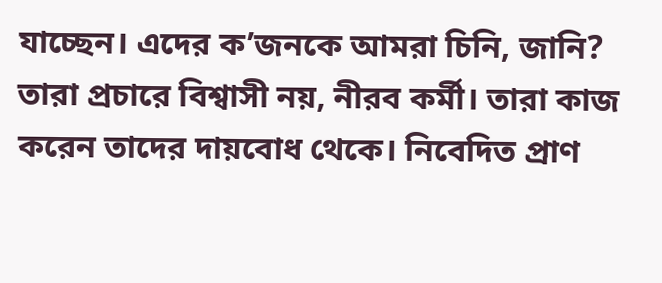যাচ্ছেন। এদের ক’জনকে আমরা চিনি, জানি? তারা প্রচারে বিশ্বাসী নয়, নীরব কর্মী। তারা কাজ করেন তাদের দায়বোধ থেকে। নিবেদিত প্রাণ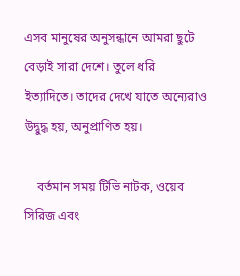এসব মানুষের অনুসন্ধানে আমরা ছুটে বেড়াই সারা দেশে। তুলে ধরি ইত্যাদিতে। তাদের দেখে যাতে অন্যেরাও উদ্বুদ্ধ হয়, অনুপ্রাণিত হয়।

    বর্তমান সময় টিভি নাটক, ওয়েব সিরিজ এবং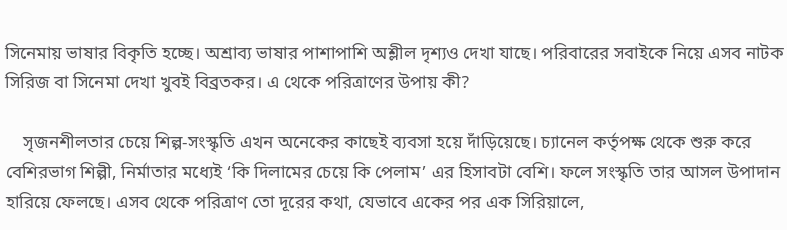সিনেমায় ভাষার বিকৃতি হচ্ছে। অশ্রাব্য ভাষার পাশাপাশি অশ্লীল দৃশ্যও দেখা যাছে। পরিবারের সবাইকে নিয়ে এসব নাটক সিরিজ বা সিনেমা দেখা খুবই বিব্রতকর। এ থেকে পরিত্রাণের উপায় কী?

    সৃজনশীলতার চেয়ে শিল্প-সংস্কৃতি এখন অনেকের কাছেই ব্যবসা হয়ে দাঁড়িয়েছে। চ্যানেল কর্তৃপক্ষ থেকে শুরু করে বেশিরভাগ শিল্পী, নির্মাতার মধ্যেই ‘কি দিলামের চেয়ে কি পেলাম’ এর হিসাবটা বেশি। ফলে সংস্কৃতি তার আসল উপাদান হারিয়ে ফেলছে। এসব থেকে পরিত্রাণ তো দূরের কথা, যেভাবে একের পর এক সিরিয়ালে,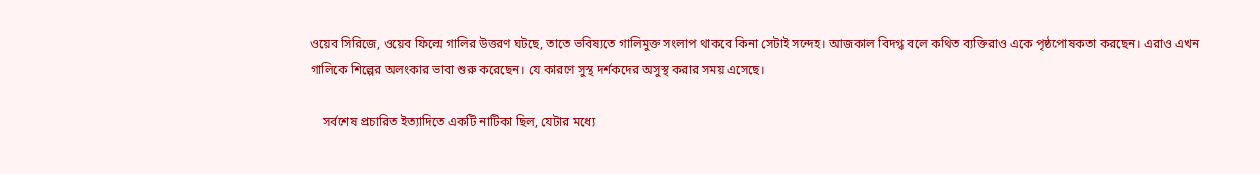ওয়েব সিরিজে, ওয়েব ফিল্মে গালির উত্তরণ ঘটছে, তাতে ভবিষ্যতে গালিমুক্ত সংলাপ থাকবে কিনা সেটাই সন্দেহ। আজকাল বিদগ্ধ বলে কথিত ব্যক্তিরাও একে পৃষ্ঠপোষকতা করছেন। এরাও এখন গালিকে শিল্পের অলংকার ভাবা শুরু করেছেন। যে কারণে সুস্থ দর্শকদের অসুস্থ করার সময় এসেছে।

    সর্বশেষ প্রচারিত ইত্যাদিতে একটি নাটিকা ছিল, যেটার মধ্যে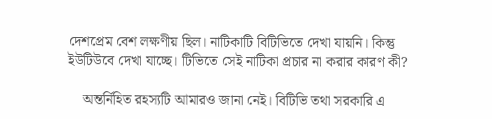দেশপ্রেম বেশ লক্ষণীয় ছিল। নাটিকাটি বিটিভিতে দেখা যায়নি। কিন্তু ইউটিউবে দেখা যাচ্ছে। টিভিতে সেই নাটিকা প্রচার না করার কারণ কী?

    অন্তর্নিহিত রহস্যটি আমারও জানা নেই। বিটিভি তথা সরকারি এ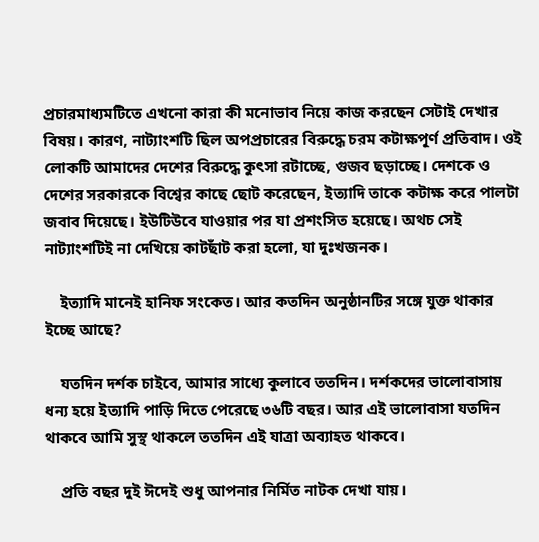প্রচারমাধ্যমটিতে এখনো কারা কী মনোভাব নিয়ে কাজ করছেন সেটাই দেখার বিষয়। কারণ, নাট্যাংশটি ছিল অপপ্রচারের বিরুদ্ধে চরম কটাক্ষপূর্ণ প্রতিবাদ। ওই লোকটি আমাদের দেশের বিরুদ্ধে কুৎসা রটাচ্ছে, গুজব ছড়াচ্ছে। দেশকে ও দেশের সরকারকে বিশ্বের কাছে ছোট করেছেন, ইত্যাদি তাকে কটাক্ষ করে পালটা জবাব দিয়েছে। ইউটিউবে যাওয়ার পর যা প্রশংসিত হয়েছে। অথচ সেই নাট্যাংশটিই না দেখিয়ে কাটছাঁট করা হলো, যা দুঃখজনক।

    ইত্যাদি মানেই হানিফ সংকেত। আর কতদিন অনুষ্ঠানটির সঙ্গে যুক্ত থাকার ইচ্ছে আছে?

    যতদিন দর্শক চাইবে, আমার সাধ্যে কুলাবে ততদিন। দর্শকদের ভালোবাসায় ধন্য হয়ে ইত্যাদি পাড়ি দিতে পেরেছে ৩৬টি বছর। আর এই ভালোবাসা যতদিন থাকবে আমি সুস্থ থাকলে ততদিন এই যাত্রা অব্যাহত থাকবে।

    প্রতি বছর দুই ঈদেই শুধু আপনার নির্মিত নাটক দেখা যায়।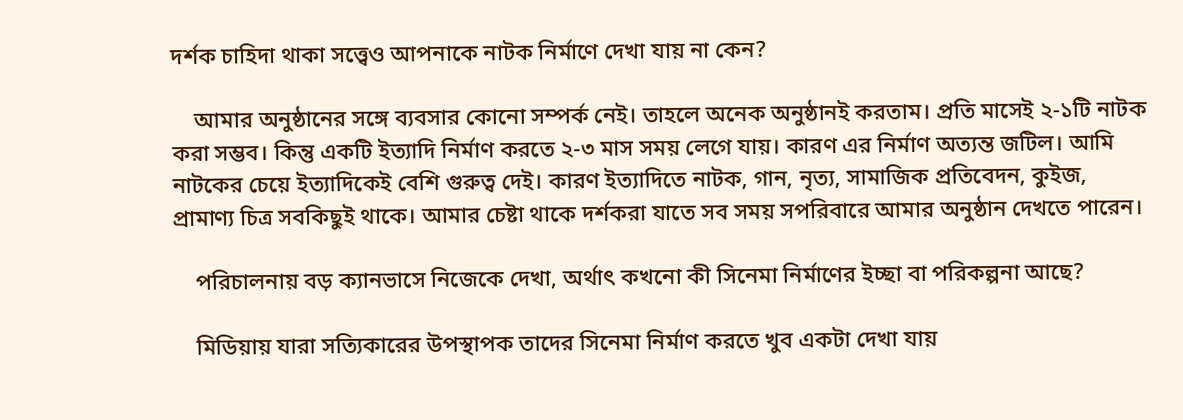দর্শক চাহিদা থাকা সত্ত্বেও আপনাকে নাটক নির্মাণে দেখা যায় না কেন?

    আমার অনুষ্ঠানের সঙ্গে ব্যবসার কোনো সম্পর্ক নেই। তাহলে অনেক অনুষ্ঠানই করতাম। প্রতি মাসেই ২-১টি নাটক করা সম্ভব। কিন্তু একটি ইত্যাদি নির্মাণ করতে ২-৩ মাস সময় লেগে যায়। কারণ এর নির্মাণ অত্যন্ত জটিল। আমি নাটকের চেয়ে ইত্যাদিকেই বেশি গুরুত্ব দেই। কারণ ইত্যাদিতে নাটক, গান, নৃত্য, সামাজিক প্রতিবেদন, কুইজ, প্রামাণ্য চিত্র সবকিছুই থাকে। আমার চেষ্টা থাকে দর্শকরা যাতে সব সময় সপরিবারে আমার অনুষ্ঠান দেখতে পারেন।

    পরিচালনায় বড় ক্যানভাসে নিজেকে দেখা, অর্থাৎ কখনো কী সিনেমা নির্মাণের ইচ্ছা বা পরিকল্পনা আছে?

    মিডিয়ায় যারা সত্যিকারের উপস্থাপক তাদের সিনেমা নির্মাণ করতে খুব একটা দেখা যায়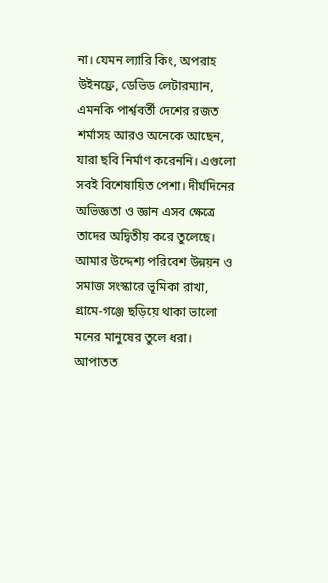না। যেমন ল্যারি কিং, অপরাহ উইনফ্রে, ডেভিড লেটারম্যান, এমনকি পার্শ্ববর্তী দেশের রজত শর্মাসহ আরও অনেকে আছেন, যারা ছবি নির্মাণ করেননি। এগুলো সবই বিশেষায়িত পেশা। দীর্ঘদিনের অভিজ্ঞতা ও জ্ঞান এসব ক্ষেত্রে তাদের অদ্বিতীয় করে তুলেছে। আমার উদ্দেশ্য পরিবেশ উন্নয়ন ও সমাজ সংস্কারে ভূমিকা রাখা, গ্রামে-গঞ্জে ছড়িয়ে থাকা ভালো মনের মানুষের তুলে ধরা। আপাতত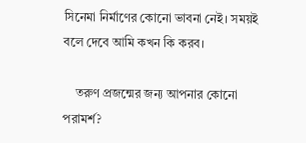সিনেমা নির্মাণের কোনো ভাবনা নেই। সময়ই বলে দেবে আমি কখন কি করব।

    তরুণ প্রজন্মের জন্য আপনার কোনো পরামর্শ?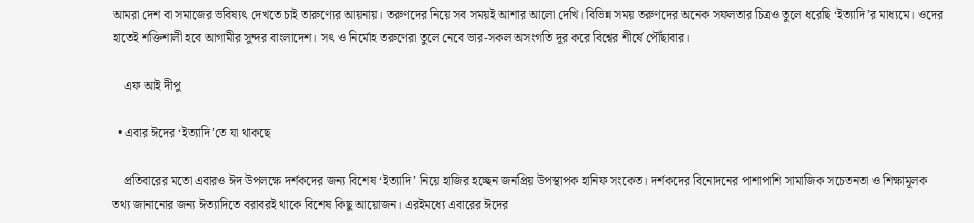আমরা দেশ বা সমাজের ভবিষ্যৎ দেখতে চাই তারুণ্যের আয়নায়। তরুণদের নিয়ে সব সময়ই আশার আলো দেখি। বিভিন্ন সময় তরুণদের অনেক সফলতার চিত্রও তুলে ধরেছি ‘ইত্যাদি’র মাধ্যমে। ওদের হাতেই শক্তিশালী হবে আগামীর সুন্দর বাংলাদেশ। সৎ ও নির্মোহ তরুণেরা তুলে নেবে ভার-সকল অসংগতি দূর করে বিশ্বের শীর্ষে পৌঁছাবার।

    এফ আই দীপু

  • এবার ঈদের ‘ইত্যাদি’তে যা থাকছে

    প্রতিবারের মতো এবারও ঈদ উপলক্ষে দর্শকদের জন্য বিশেষ ‘ইত্যাদি’ নিয়ে হাজির হচ্ছেন জনপ্রিয় উপস্থাপক হানিফ সংকেত। দর্শকদের বিনোদনের পাশাপাশি সামাজিক সচেতনতা ও শিক্ষামূলক তথ্য জানানোর জন্য ঈত্যাদিতে বরাবরই থাকে বিশেষ কিছু আয়োজন। এরইমধ্যে এবারের ঈদের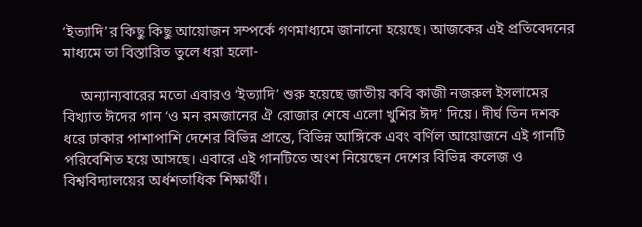‘ইত্যাদি’র কিছু কিছু আয়োজন সম্পর্কে গণমাধ্যমে জানানো হয়েছে। আজকের এই প্রতিবেদনের মাধ্যমে তা বিস্তারিত তুলে ধরা হলো-

     অন্যান্যবারের মতো এবারও ‘ইত্যাদি’ শুরু হয়েছে জাতীয় কবি কাজী নজরুল ইসলামের বিখ্যাত ঈদের গান ‘ও মন রমজানের ঐ রোজার শেষে এলো খুশির ঈদ’ দিয়ে। দীর্ঘ তিন দশক ধরে ঢাকার পাশাপাশি দেশের বিভিন্ন প্রান্তে, বিভিন্ন আঙ্গিকে এবং বর্ণিল আয়োজনে এই গানটি পরিবেশিত হয়ে আসছে। এবারে এই গানটিতে অংশ নিয়েছেন দেশের বিভিন্ন কলেজ ও বিশ্ববিদ্যালয়ের অর্ধশতাধিক শিক্ষার্থী।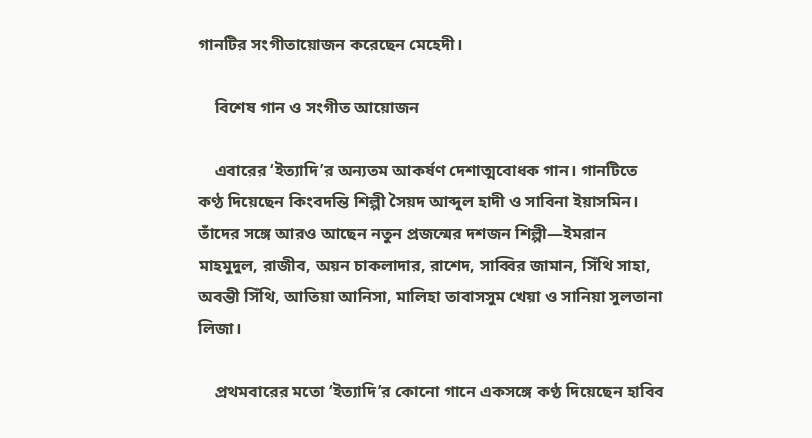গানটির সংগীতায়োজন করেছেন মেহেদী।

    বিশেষ গান ও সংগীত আয়োজন

    এবারের ‘ইত্যাদি’র অন্যতম আকর্ষণ দেশাত্মবোধক গান। গানটিতে কণ্ঠ দিয়েছেন কিংবদন্তি শিল্পী সৈয়দ আব্দুল হাদী ও সাবিনা ইয়াসমিন। তাঁদের সঙ্গে আরও আছেন নতুন প্রজন্মের দশজন শিল্পী—ইমরান মাহমুদুল, রাজীব, অয়ন চাকলাদার, রাশেদ, সাব্বির জামান, সিঁথি সাহা, অবন্তী সিঁথি, আতিয়া আনিসা, মালিহা তাবাসসুম খেয়া ও সানিয়া সুলতানা লিজা।

    প্রথমবারের মতো ‘ইত্যাদি’র কোনো গানে একসঙ্গে কণ্ঠ দিয়েছেন হাবিব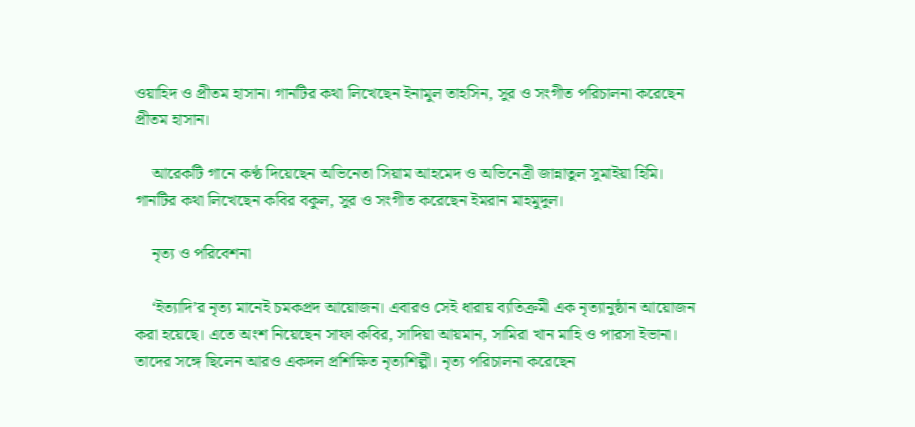ওয়াহিদ ও প্রীতম হাসান। গানটির কথা লিখেছেন ইনামুল তাহসিন, সুর ও সংগীত পরিচালনা করেছেন প্রীতম হাসান।

    আরেকটি গানে কণ্ঠ দিয়েছেন অভিনেতা সিয়াম আহমেদ ও অভিনেত্রী জান্নাতুল সুমাইয়া হিমি। গানটির কথা লিখেছেন কবির বকুল, সুর ও সংগীত করেছেন ইমরান মাহমুদুল।

    নৃত্য ও পরিবেশনা

    ‘ইত্যাদি’র নৃত্য মানেই চমকপ্রদ আয়োজন। এবারও সেই ধারায় ব্যতিক্রমী এক নৃত্যানুষ্ঠান আয়োজন করা হয়েছে। এতে অংশ নিয়েছেন সাফা কবির, সাদিয়া আয়মান, সামিরা খান মাহি ও পারসা ইভানা। তাদের সঙ্গে ছিলেন আরও একদল প্রশিক্ষিত নৃত্যশিল্পী। নৃত্য পরিচালনা করেছেন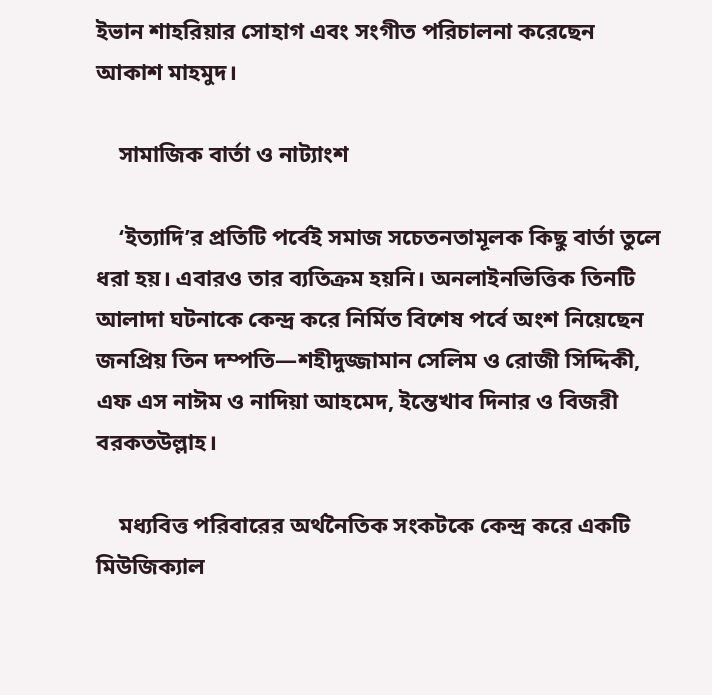ইভান শাহরিয়ার সোহাগ এবং সংগীত পরিচালনা করেছেন আকাশ মাহমুদ।

    সামাজিক বার্তা ও নাট্যাংশ

    ‘ইত্যাদি’র প্রতিটি পর্বেই সমাজ সচেতনতামূলক কিছু বার্তা তুলে ধরা হয়। এবারও তার ব্যতিক্রম হয়নি। অনলাইনভিত্তিক তিনটি আলাদা ঘটনাকে কেন্দ্র করে নির্মিত বিশেষ পর্বে অংশ নিয়েছেন জনপ্রিয় তিন দম্পতি—শহীদুজ্জামান সেলিম ও রোজী সিদ্দিকী, এফ এস নাঈম ও নাদিয়া আহমেদ, ইন্তেখাব দিনার ও বিজরী বরকতউল্লাহ।

    মধ্যবিত্ত পরিবারের অর্থনৈতিক সংকটকে কেন্দ্র করে একটি মিউজিক্যাল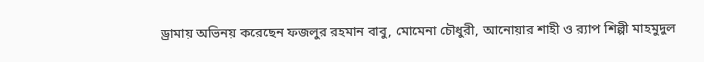ড্রামায় অভিনয় করেছেন ফজলুর রহমান বাবু, মোমেনা চৌধুরী, আনোয়ার শাহী ও র‍্যাপ শিল্পী মাহমুদুল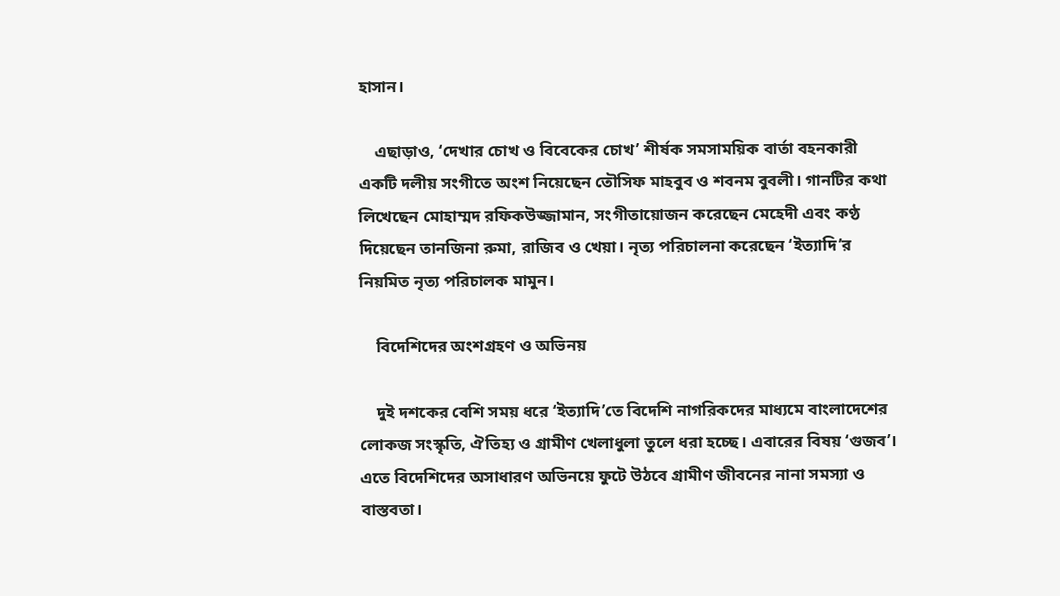হাসান।

    এছাড়াও, ‘দেখার চোখ ও বিবেকের চোখ’ শীর্ষক সমসাময়িক বার্তা বহনকারী একটি দলীয় সংগীতে অংশ নিয়েছেন তৌসিফ মাহবুব ও শবনম বুবলী। গানটির কথা লিখেছেন মোহাম্মদ রফিকউজ্জামান, সংগীতায়োজন করেছেন মেহেদী এবং কণ্ঠ দিয়েছেন তানজিনা রুমা, রাজিব ও খেয়া। নৃত্য পরিচালনা করেছেন ‘ইত্যাদি’র নিয়মিত নৃত্য পরিচালক মামুন।

    বিদেশিদের অংশগ্রহণ ও অভিনয়

    দুই দশকের বেশি সময় ধরে ‘ইত্যাদি’তে বিদেশি নাগরিকদের মাধ্যমে বাংলাদেশের লোকজ সংস্কৃতি, ঐতিহ্য ও গ্রামীণ খেলাধুলা তুলে ধরা হচ্ছে। এবারের বিষয় ‘গুজব’। এতে বিদেশিদের অসাধারণ অভিনয়ে ফুটে উঠবে গ্রামীণ জীবনের নানা সমস্যা ও বাস্তবতা।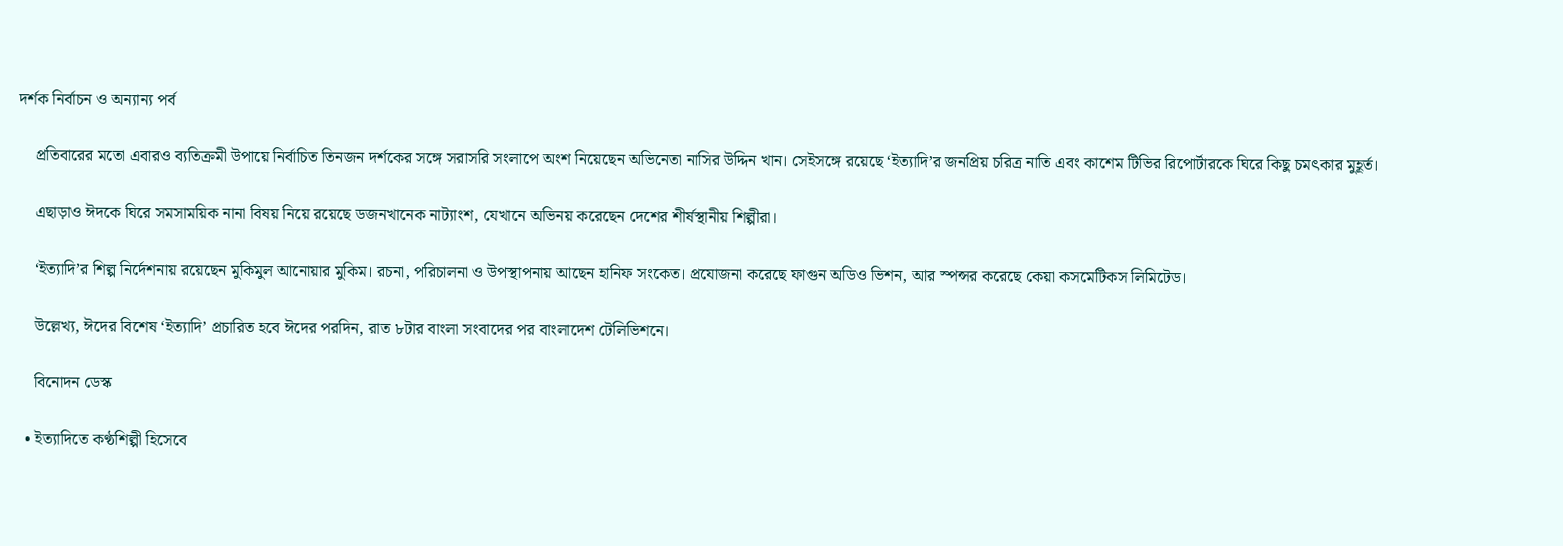দর্শক নির্বাচন ও অন্যান্য পর্ব

    প্রতিবারের মতো এবারও ব্যতিক্রমী উপায়ে নির্বাচিত তিনজন দর্শকের সঙ্গে সরাসরি সংলাপে অংশ নিয়েছেন অভিনেতা নাসির উদ্দিন খান। সেইসঙ্গে রয়েছে ‘ইত্যাদি’র জনপ্রিয় চরিত্র নাতি এবং কাশেম টিভির রিপোর্টারকে ঘিরে কিছু চমৎকার মুহূর্ত।

    এছাড়াও ঈদকে ঘিরে সমসাময়িক নানা বিষয় নিয়ে রয়েছে ডজনখানেক নাট্যাংশ, যেখানে অভিনয় করেছেন দেশের শীর্ষস্থানীয় শিল্পীরা।

    ‘ইত্যাদি’র শিল্প নির্দেশনায় রয়েছেন মুকিমুল আনোয়ার মুকিম। রচনা, পরিচালনা ও উপস্থাপনায় আছেন হানিফ সংকেত। প্রযোজনা করেছে ফাগুন অডিও ভিশন, আর স্পন্সর করেছে কেয়া কসমেটিকস লিমিটেড।

    উল্লেখ্য, ঈদের বিশেষ ‘ইত্যাদি’ প্রচারিত হবে ঈদের পরদিন, রাত ৮টার বাংলা সংবাদের পর বাংলাদেশ টেলিভিশনে।

    বিনোদন ডেস্ক

  • ইত্যাদিতে কণ্ঠশিল্পী হিসেবে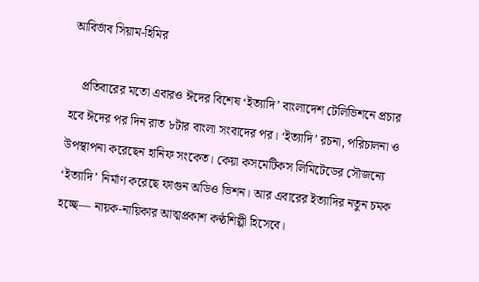আবির্ভাব সিয়াম-হিমির

    প্রতিবারের মতো এবারও ঈদের বিশেষ ‘ইত্যাদি’ বাংলাদেশ টেলিভিশনে প্রচার হবে ঈদের পর দিন রাত ৮টার বাংলা সংবাদের পর। ‘ইত্যাদি’ রচনা, পরিচালনা ও উপস্থাপনা করেছেন হানিফ সংকেত। কেয়া কসমেটিকস লিমিটেডের সৌজন্যে ‘ইত্যাদি’ নির্মাণ করেছে ফাগুন অডিও ভিশন। আর এবারের ইত্যাদির নতুন চমক হচ্ছে— নায়ক-নায়িকার আত্মপ্রকাশ কণ্ঠশিল্পী হিসেবে।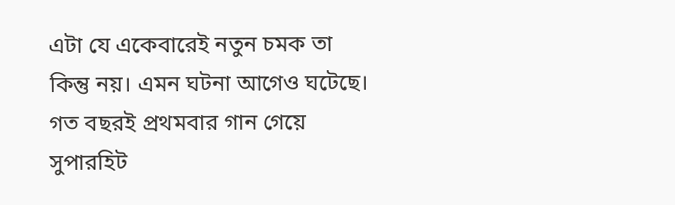এটা যে একেবারেই নতুন চমক তা কিন্তু নয়। এমন ঘটনা আগেও ঘটেছে। গত বছরই প্রথমবার গান গেয়ে সুপারহিট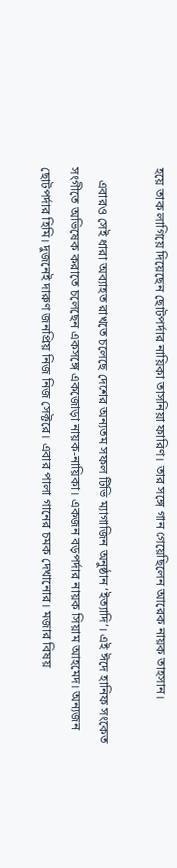হয়ে তাক লাগিয়ে দিয়েছেন ছোটপর্দার নায়িকা তাসনিয়া ফারিণ। তার সঙ্গে গান গেয়েছিলেন আরেক নায়ক তাহসান।

    এবারও সেই ধারা অব্যাহত রাখতে চলেছে দেশের অন্যতম সফল টিভি ম্যাগাজিন অনুষ্ঠান ‘ইত্যাদি’। এই ঈদে হানিফ সংকেত সংগীতে অভিষেক করাতে চলেছেন একসঙ্গে একজোড়া নায়ক-নায়িকা। একজন বড়পর্দার নায়ক সিয়াম আহমেদ। অন্যজন ছোটপর্দার হিমি। দুজনেই দারুণ জনপ্রিয় নিজ নিজ সেক্টরে। এবার পালা গানের চমক দেখানোর। মজার বিষয়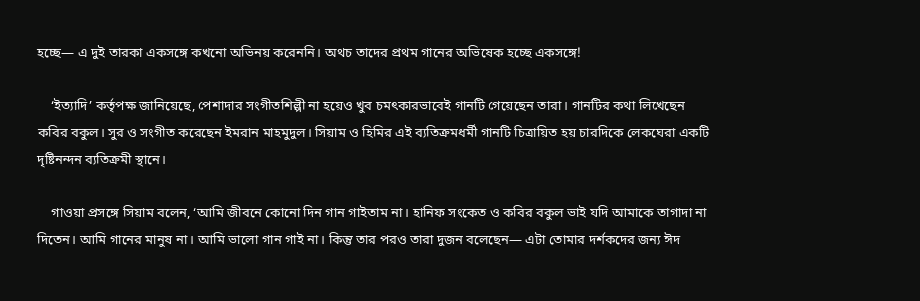হচ্ছে— এ দুই তারকা একসঙ্গে কখনো অভিনয় করেননি। অথচ তাদের প্রথম গানের অভিষেক হচ্ছে একসঙ্গে!

    ‘ইত্যাদি’ কর্তৃপক্ষ জানিয়েছে, পেশাদার সংগীতশিল্পী না হয়েও খুব চমৎকারভাবেই গানটি গেয়েছেন তারা। গানটির কথা লিখেছেন কবির বকুল। সুর ও সংগীত করেছেন ইমরান মাহমুদুল। সিয়াম ও হিমির এই ব্যতিক্রমধর্মী গানটি চিত্রায়িত হয় চারদিকে লেকঘেরা একটি দৃষ্টিনন্দন ব্যতিক্রমী স্থানে।

    গাওয়া প্রসঙ্গে সিয়াম বলেন, ‘আমি জীবনে কোনো দিন গান গাইতাম না। হানিফ সংকেত ও কবির বকুল ভাই যদি আমাকে তাগাদা না দিতেন। আমি গানের মানুষ না। আমি ভালো গান গাই না। কিন্তু তার পরও তারা দুজন বলেছেন— এটা তোমার দর্শকদের জন্য ঈদ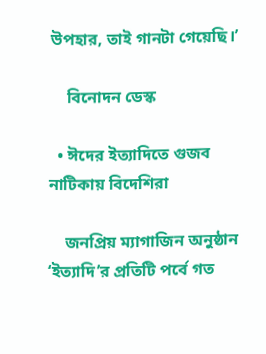উপহার, তাই গানটা গেয়েছি।’

    বিনোদন ডেস্ক

  • ঈদের ইত্যাদিতে গুজব নাটিকায় বিদেশিরা

    জনপ্রিয় ম্যাগাজিন অনুষ্ঠান ‘ইত্যাদি’র প্রতিটি পর্বে গত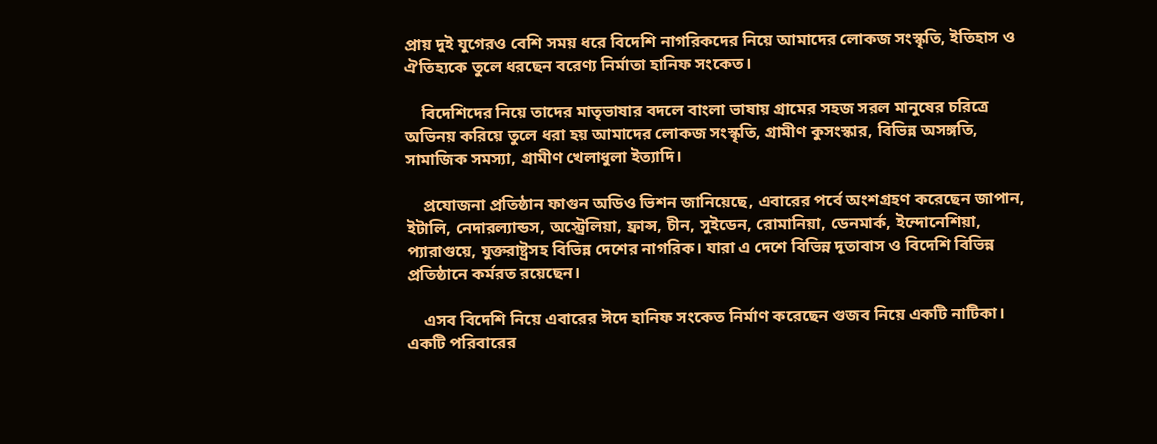প্রায় দুই যুগেরও বেশি সময় ধরে বিদেশি নাগরিকদের নিয়ে আমাদের লোকজ সংস্কৃতি, ইতিহাস ও ঐতিহ্যকে তুলে ধরছেন বরেণ্য নির্মাতা হানিফ সংকেত।

    বিদেশিদের নিয়ে তাদের মাতৃভাষার বদলে বাংলা ভাষায় গ্রামের সহজ সরল মানুষের চরিত্রে অভিনয় করিয়ে তুলে ধরা হয় আমাদের লোকজ সংস্কৃতি, গ্রামীণ কুসংস্কার, বিভিন্ন অসঙ্গতি, সামাজিক সমস্যা, গ্রামীণ খেলাধুলা ইত্যাদি।

    প্রযোজনা প্রতিষ্ঠান ফাগুন অডিও ভিশন জানিয়েছে, এবারের পর্বে অংশগ্রহণ করেছেন জাপান, ইটালি, নেদারল্যান্ডস, অস্ট্রেলিয়া, ফ্রান্স, চীন, সুইডেন, রোমানিয়া, ডেনমার্ক, ইন্দোনেশিয়া, প্যারাগুয়ে, যুক্তরাষ্ট্রসহ বিভিন্ন দেশের নাগরিক। যারা এ দেশে বিভিন্ন দূতাবাস ও বিদেশি বিভিন্ন প্রতিষ্ঠানে কর্মরত রয়েছেন।

    এসব বিদেশি নিয়ে এবারের ঈদে হানিফ সংকেত নির্মাণ করেছেন গুজব নিয়ে একটি নাটিকা। একটি পরিবারের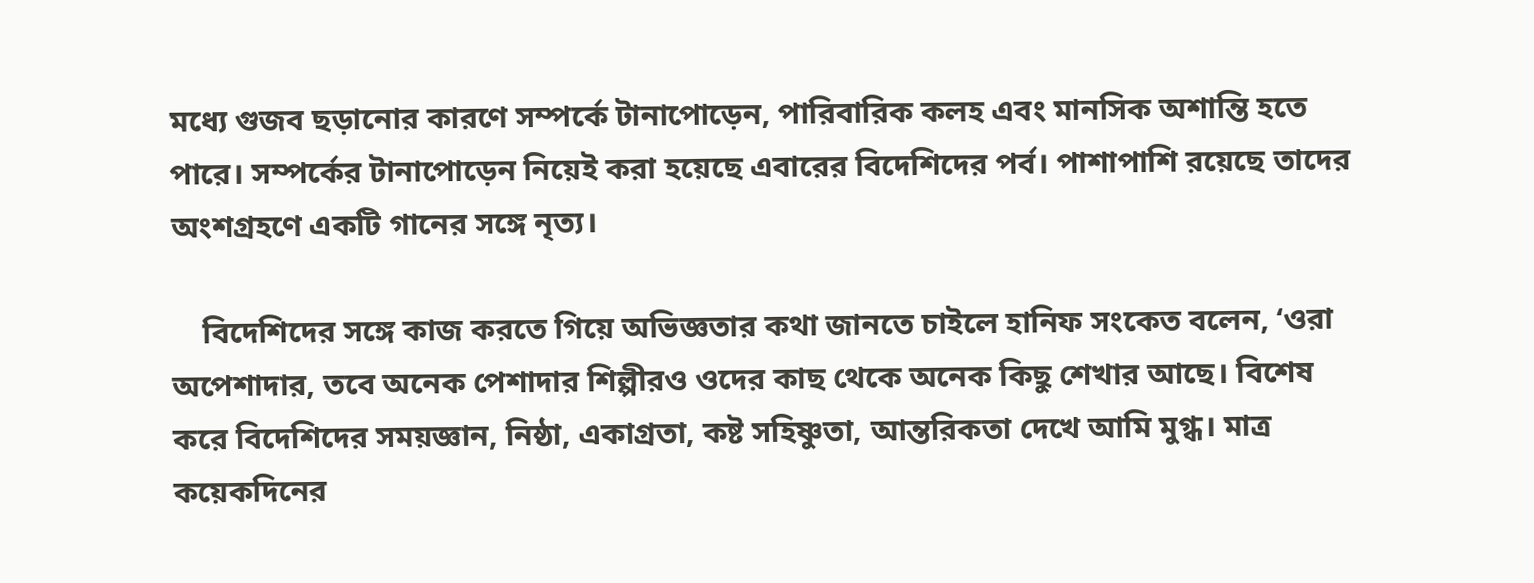মধ্যে গুজব ছড়ানোর কারণে সম্পর্কে টানাপোড়েন, পারিবারিক কলহ এবং মানসিক অশান্তি হতে পারে। সম্পর্কের টানাপোড়েন নিয়েই করা হয়েছে এবারের বিদেশিদের পর্ব। পাশাপাশি রয়েছে তাদের অংশগ্রহণে একটি গানের সঙ্গে নৃত্য।

    বিদেশিদের সঙ্গে কাজ করতে গিয়ে অভিজ্ঞতার কথা জানতে চাইলে হানিফ সংকেত বলেন, ‘ওরা অপেশাদার, তবে অনেক পেশাদার শিল্পীরও ওদের কাছ থেকে অনেক কিছু শেখার আছে। বিশেষ করে বিদেশিদের সময়জ্ঞান, নিষ্ঠা, একাগ্রতা, কষ্ট সহিষ্ণুতা, আন্তরিকতা দেখে আমি মুগ্ধ। মাত্র কয়েকদিনের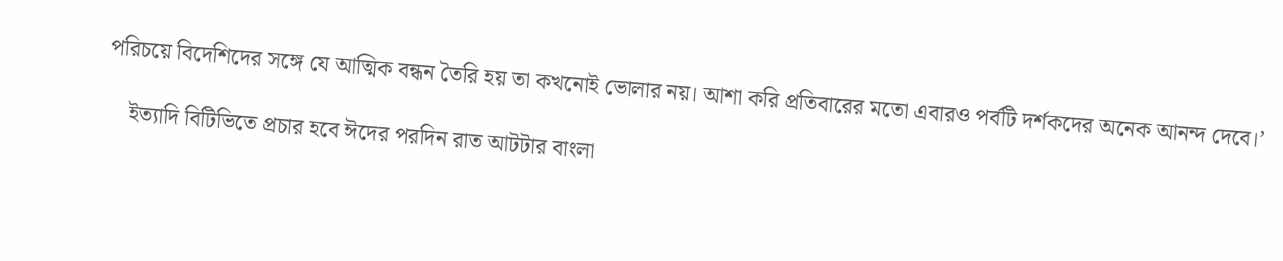পরিচয়ে বিদেশিদের সঙ্গে যে আত্মিক বন্ধন তৈরি হয় তা কখনোই ভোলার নয়। আশা করি প্রতিবারের মতো এবারও পর্বটি দর্শকদের অনেক আনন্দ দেবে।’

    ইত্যাদি বিটিভিতে প্রচার হবে ঈদের পরদিন রাত আটটার বাংলা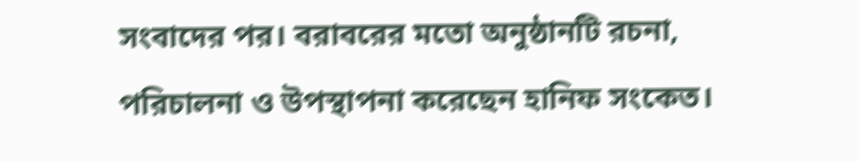সংবাদের পর। বরাবরের মতো অনুষ্ঠানটি রচনা, পরিচালনা ও উপস্থাপনা করেছেন হানিফ সংকেত।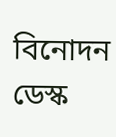বিনোদন ডেস্ক